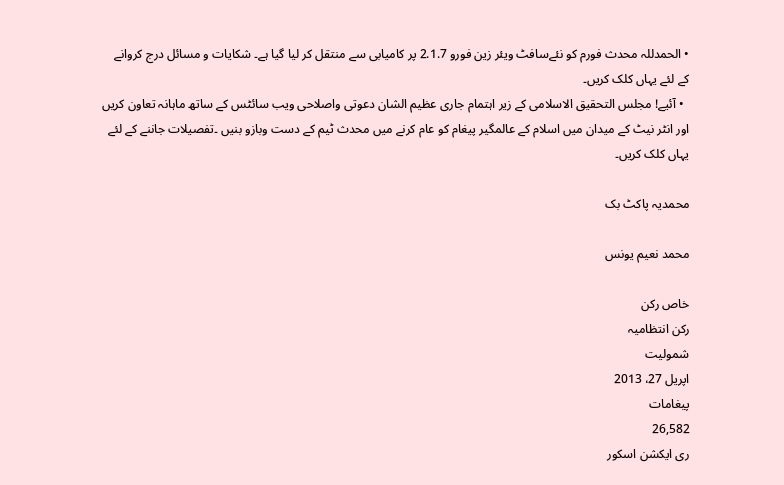• الحمدللہ محدث فورم کو نئےسافٹ ویئر زین فورو 2.1.7 پر کامیابی سے منتقل کر لیا گیا ہے۔ شکایات و مسائل درج کروانے کے لئے یہاں کلک کریں۔
  • آئیے! مجلس التحقیق الاسلامی کے زیر اہتمام جاری عظیم الشان دعوتی واصلاحی ویب سائٹس کے ساتھ ماہانہ تعاون کریں اور انٹر نیٹ کے میدان میں اسلام کے عالمگیر پیغام کو عام کرنے میں محدث ٹیم کے دست وبازو بنیں ۔تفصیلات جاننے کے لئے یہاں کلک کریں۔

محمدیہ پاکٹ بک

محمد نعیم یونس

خاص رکن
رکن انتظامیہ
شمولیت
اپریل 27، 2013
پیغامات
26,582
ری ایکشن اسکور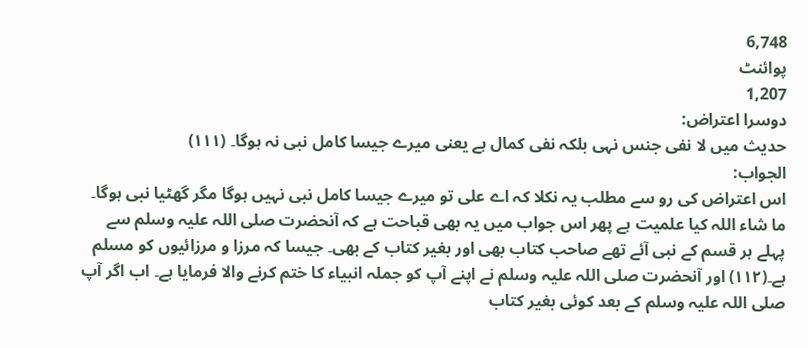6,748
پوائنٹ
1,207
دوسرا اعتراض:
حدیث میں لا نفی جنس نہی بلکہ نفی کمال ہے یعنی میرے جیسا کامل نبی نہ ہوگا۔ (۱۱۱)
الجواب:
اس اعتراض کی رو سے مطلب یہ نکلا کہ اے علی تو میرے جیسا کامل نبی نہیں ہوگا مگر گھٹیا نبی ہوگا۔ ما شاء اللہ کیا علمیت ہے پھر اس جواب میں یہ بھی قباحت ہے کہ آنحضرت صلی اللہ علیہ وسلم سے پہلے ہر قسم کے نبی آئے تھے صاحب کتاب بھی اور بغیر کتاب کے بھی۔ جیسا کہ مرزا و مرزائیوں کو مسلم ہے۔(۱۱۲) اور آنحضرت صلی اللہ علیہ وسلم نے اپنے آپ کو جملہ انبیاء کا ختم کرنے والا فرمایا ہے۔ اب اگر آپ صلی اللہ علیہ وسلم کے بعد کوئی بغیر کتاب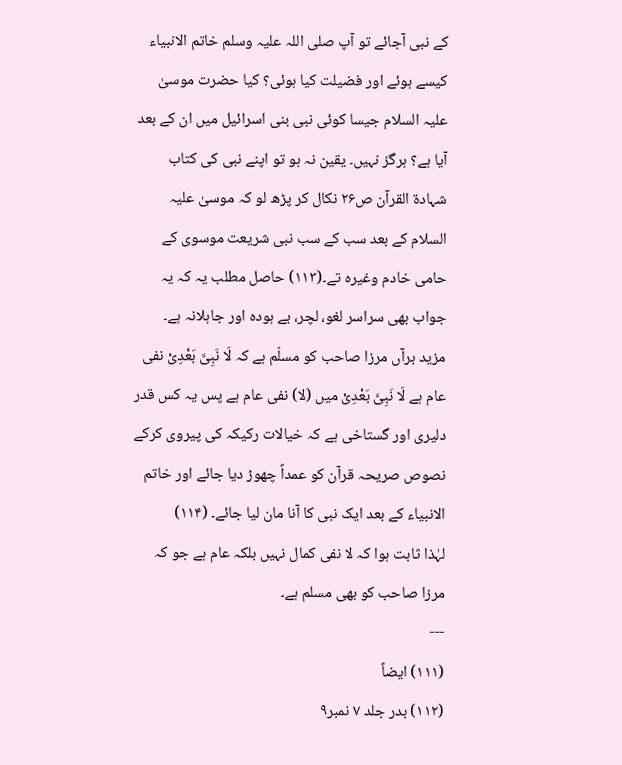کے نبی آجائے تو آپ صلی اللہ علیہ وسلم خاتم الانبیاء کیسے ہوئے اور فضیلت کیا ہوئی؟ کیا حضرت موسیٰ علیہ السلام جیسا کوئی نبی بنی اسرائیل میں ان کے بعد آیا ہے؟ ہرگز نہیں۔ یقین نہ ہو تو اپنے نبی کی کتاب شہادۃ القرآن ص۲۶ نکال کر پڑھ لو کہ موسیٰ علیہ السلام کے بعد سب کے سب نبی شریعت موسوی کے حامی خادم وغیرہ تے۔(۱۱۳) حاصل مطلب یہ کہ یہ جواب بھی سراسر لغو، لچر، بے ہودہ اور جاہلانہ ہے۔
مزید برآں مرزا صاحب کو مسلّم ہے کہ لَا نَبِیَّ بَعْدِیْ نفی عام ہے لَا نَبِیَّ بَعْدِیْ میں (لا) نفی عام ہے پس یہ کس قدر دلیری اور گستاخی ہے کہ خیالات رکیکہ کی پیروی کرکے نصوص صریحہ قرآن کو عمداً چھوڑ دیا جائے اور خاتم الانبیاء کے بعد ایک نبی کا آنا مان لیا جائے۔ (۱۱۴)
لہٰذا ثابت ہوا کہ لا نفی کمال نہیں بلکہ عام ہے جو کہ مرزا صاحب کو بھی مسلم ہے۔
---
(۱۱۱) ایضاً
(۱۱۲) بدر جلد ۷ نمبر۹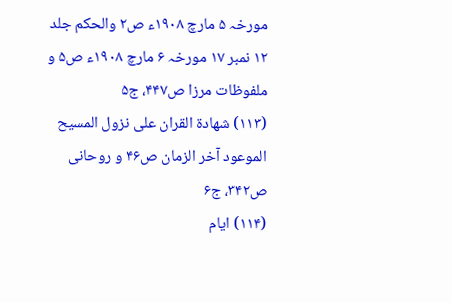مورخہ ۵ مارچ ۱۹۰۸ء ص۲ والحکم جلد ۱۲ نمبر ۱۷ مورخہ ۶ مارچ ۱۹۰۸ء ص۵ و ملفوظات مرزا ص۴۴۷، ج۵
(۱۱۳) شھادۃ القران علی نزول المسیح الموعود آخر الزمان ص۴۶ و روحانی ص۳۴۲، ج۶
(۱۱۴) ایام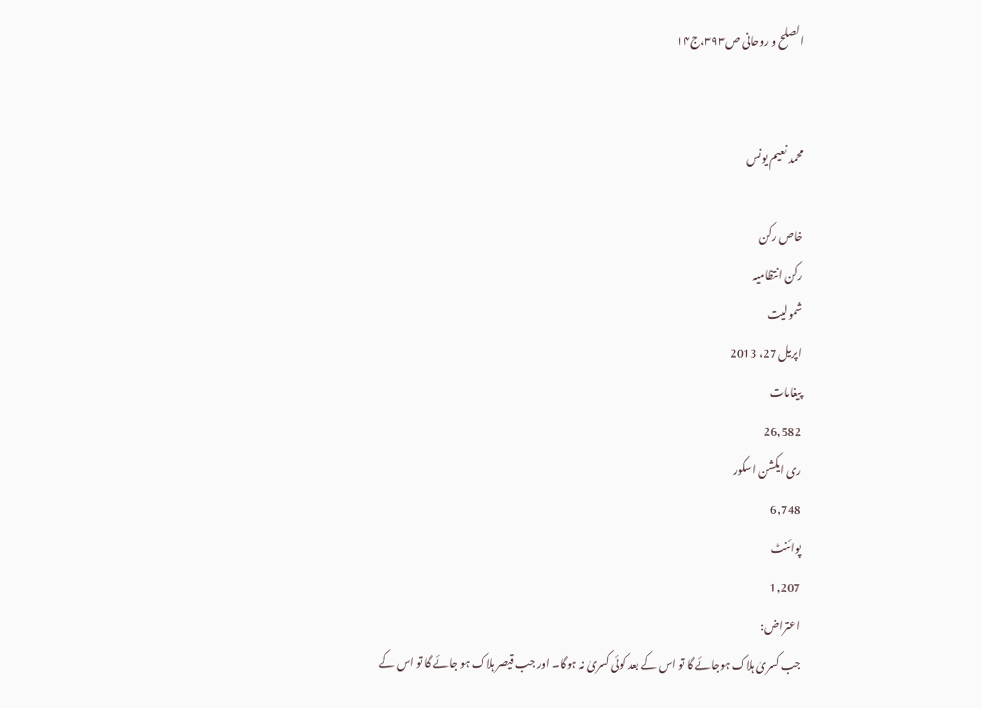الصلح و روحانی ص۳۹۳،ج۱۴


محمد نعیم یونس

خاص رکن
رکن انتظامیہ
شمولیت
اپریل 27، 2013
پیغامات
26,582
ری ایکشن اسکور
6,748
پوائنٹ
1,207
اعتراض:
جب کسریٰ ہلاک ہوجائے گا تو اس کے بعد کوئی کسریٰ نہ ہوگا۔ اور جب قیصر ہلاک ہو جائے گا تو اس کے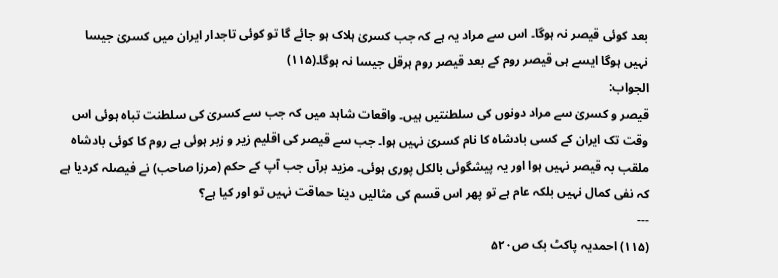بعد کوئی قیصر نہ ہوگا۔ اس سے مراد یہ ہے کہ جب کسریٰ ہلاک ہو جائے گا تو کوئی تاجدار ایران میں کسریٰ جیسا نہیں ہوگا ایسے ہی قیصر روم کے بعد قیصر روم ہرقل جیسا نہ ہوگا۔(۱۱۵)
الجواب:
قیصر و کسریٰ سے مراد دونوں کی سلطنتیں ہیں۔ واقعات شاہد میں کہ جب سے کسریٰ کی سلطنت تباہ ہوئی اس وقت تک ایران کے کسی بادشاہ کا نام کسریٰ نہیں ہوا۔ جب سے قیصر کی اقلیم زیر و زبر ہوئی ہے روم کا کوئی بادشاہ ملقب بہ قیصر نہیں ہوا اور یہ پیشگوئی بالکل پوری ہوئی۔ مزید برآں جب آپ کے حکم (مرزا صاحب) نے فیصلہ کردیا ہے کہ نفی کمال نہیں بلکہ عام ہے تو پھر اس قسم کی مثالیں دینا حماقت نہیں تو اور کیا ہے؟
---
(۱۱۵) احمدیہ پاکٹ بک ص۵۲۰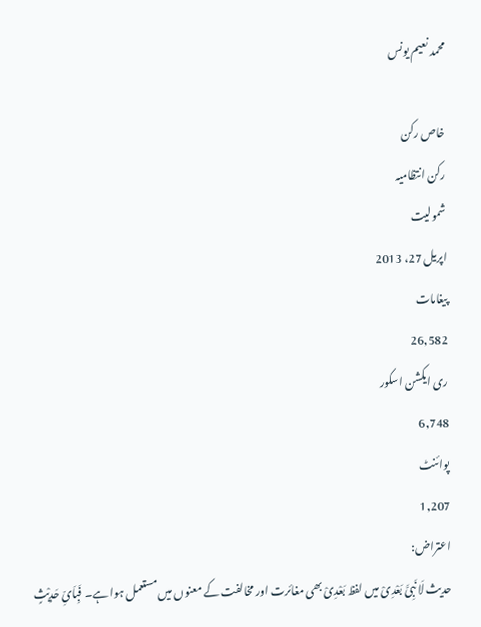محمد نعیم یونس

خاص رکن
رکن انتظامیہ
شمولیت
اپریل 27، 2013
پیغامات
26,582
ری ایکشن اسکور
6,748
پوائنٹ
1,207
اعتراض:
حدیث لَا نَبِیَّ بَعْدِیْ میں لفظ بَعْدِیْ بھی مغائرت اور مخالفت کے معنوں میں مستعمل ہوا ہے۔ فَبِاَیِّ حَدِیْثٍ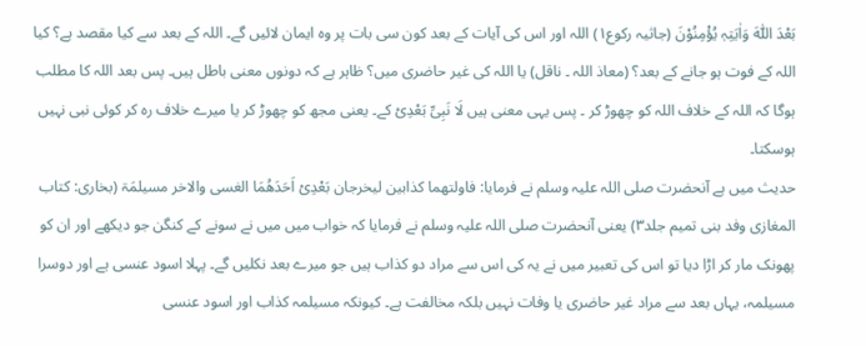بَعْدَ اللّٰہَ وَاٰیَتِہٖ یُؤْمِنُوْنَ (جاثیہ رکوع۱) اللہ اور اس کی آیات کے بعد کون سی بات پر وہ ایمان لائیں گے۔ اللہ کے بعد سے کیا مقصد ہے؟ کیا اللہ کے فوت ہو جانے کے بعد؟ (معاذ اللہ ۔ ناقل) یا اللہ کی غیر حاضری میں؟ ظاہر ہے کہ دونوں معنی باطل ہیں۔ پس بعد اللہ کا مطلب ہوگا کہ اللہ کے خلاف اللہ کو چھوڑ کر ۔ پس یہی معنی ہیں لَا نَبِیِّ بَعْدِیْ کے۔ یعنی مجھ کو چھوڑ کر یا میرے خلاف رہ کر کوئی نبی نہیں ہوسکتا۔
حدیث میں ہے آنحضرت صلی اللہ علیہ وسلم نے فرمایا: فاولتھما کذابین لیخرجان بَعْدِیْ اَحَدَھُمَا الغسی والاخر مسیلمَۃ (بخاری: کتاب المغازی وفد بنی تمیم جلد۳) یعنی آنحضرت صلی اللہ علیہ وسلم نے فرمایا کہ خواب میں میں نے سونے کے کنگن جو دیکھے اور ان کو پھونک مار کر اڑا دیا تو اس کی تعبیر میں نے یہ کی اس سے مراد دو کذاب ہیں جو میرے بعد نکلیں گے۔ پہلا اسود عنسی ہے اور دوسرا مسیلمہ، یہاں بعد سے مراد غیر حاضری یا وفات نہیں بلکہ مخالفت ہے۔ کیونکہ مسیلمہ کذاب اور اسود عنسی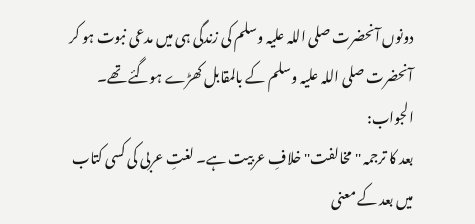دونوں آنحضرت صلی اللہ علیہ وسلم کی زندگی ہی میں مدعی نبوت ہو کر آنحضرت صلی اللہ علیہ وسلم کے بالمقابل کھڑے ہوگئے تھے۔
الجواب:
بعد کا ترجمہ '' مخالفت'' خلافِ عربیت ہے۔ لغتِ عربی کی کسی کتاب میں بعد کے معنی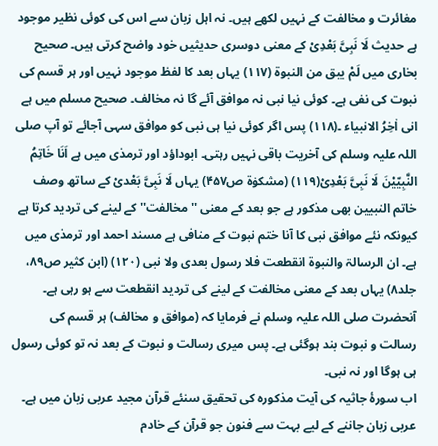مغائرت و مخالفت کے نہیں لکھے ہیں۔ نہ اہل زبان سے اس کی کوئی نظیر موجود ہے حدیث لَا نَبِیَّ بَعْدِیْ کے معنی دوسری حدیثیں خود واضح کرتی ہیں۔ صحیح بخاری میں لَمْ یبق من النبوۃ (۱۱۷) یہاں بعد کا لفظ موجود نہیں اور ہر قسم کی نبوت کی نفی ہے۔ کوئی نیا نبی نہ موافق آئے گا نہ مخالف۔ صحیح مسلم میں ہے انی اٰخِرُ الانبیاء ۔(۱۱۸) پس اگر کوئی نیا ہی نبی کو موافق سہی آجائے تو آپ صلی اللہ علیہ وسلم کی آخریت باقی نہیں رہتی۔ ابوداؤد اور ترمذی میں ہے اَنَا خَاتِمُ النَّبِیّیْنَ لَا نَبِیَّ بَعْدِیْ(۱۱۹) (مشکوٰۃ ص۴۵۷) یہاں لَا نَبِیَّ بَعْدیْ کے ساتھ وصف خاتم النبیین بھی مذکور ہے جو بعد کے معنی ''مخالفت'' کے لینے کی تردید کرتا ہے کیونکہ نئے موافق نبی کا آنا ختم نبوت کے منافی ہے مسند احمد اور ترمذی میں ہے۔ ان الرسالۃ والنبوۃ انقطعت فلا رسول بعدی ولا نبی (۱۲۰) (ابن کثیر ص۸۹، جلد۸) یہاں بعد کے معنی مخالفت کے لینے کی تردید انقطعت سے ہو رہی ہے۔ آنحضرت صلی اللہ علیہ وسلم نے فرمایا کہ (موافق و مخالف) ہر قسم کی رسالت و نبوت بند ہوگئی ہے۔ پس میری رسالت و نبوت کے بعد نہ تو کوئی رسول ہی ہوگا اور نہ نبی۔
اب سورۂ جاثیہ کی آیت مذکورہ کی تحقیق سنئے قرآن مجید عربی زبان میں ہے۔ عربی زبان جاننے کے لیے بہت سے فنون جو قرآن کے خادم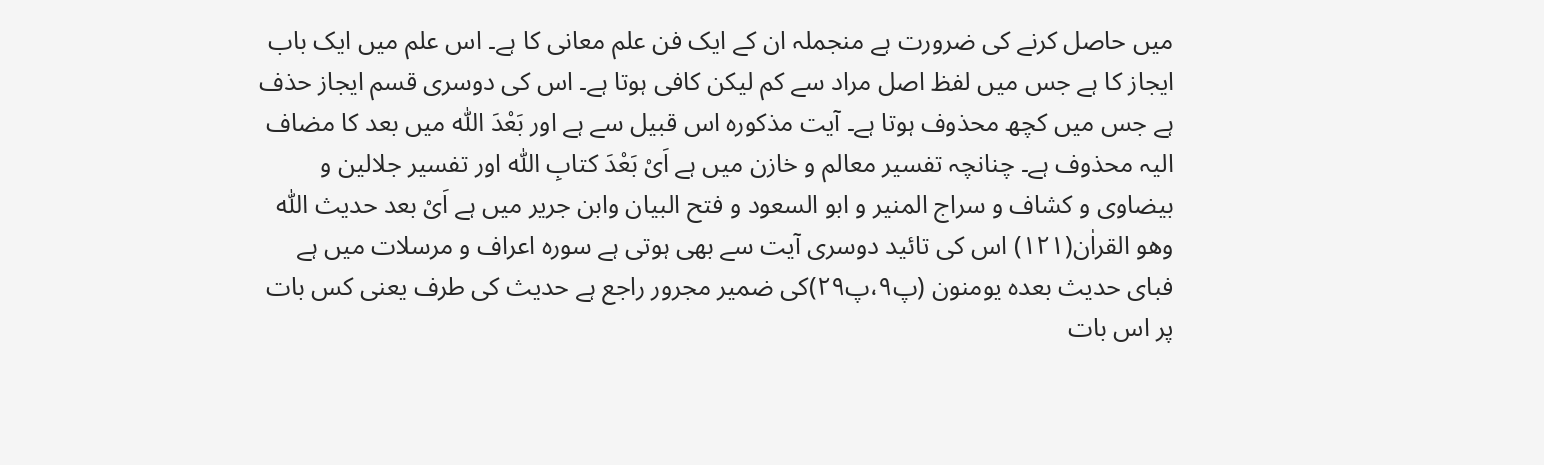میں حاصل کرنے کی ضرورت ہے منجملہ ان کے ایک فن علم معانی کا ہے۔ اس علم میں ایک باب ایجاز کا ہے جس میں لفظ اصل مراد سے کم لیکن کافی ہوتا ہے۔ اس کی دوسری قسم ایجاز حذف ہے جس میں کچھ محذوف ہوتا ہے۔ آیت مذکورہ اس قبیل سے ہے اور بَعْدَ اللّٰہ میں بعد کا مضاف الیہ محذوف ہے۔ چنانچہ تفسیر معالم و خازن میں ہے اَیْ بَعْدَ کتابِ اللّٰہ اور تفسیر جلالین و بیضاوی و کشاف و سراج المنیر و ابو السعود و فتح البیان وابن جریر میں ہے اَیْ بعد حدیث اللّٰہ وھو القراٰن(۱۲۱) اس کی تائید دوسری آیت سے بھی ہوتی ہے سورہ اعراف و مرسلات میں ہے فبای حدیث بعدہ یومنون (پ۹،پ۲۹)کی ضمیر مجرور راجع ہے حدیث کی طرف یعنی کس بات پر اس بات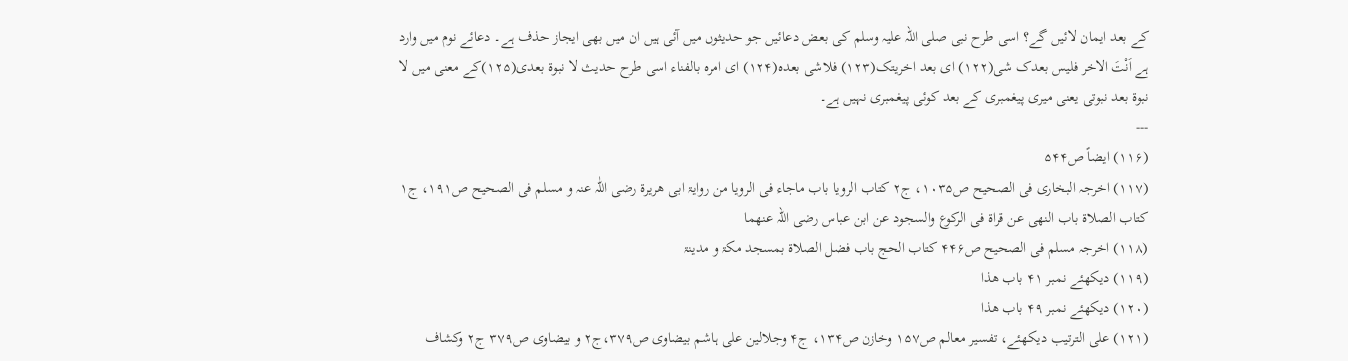کے بعد ایمان لائیں گے؟ اسی طرح نبی صلی اللہ علیہ وسلم کی بعض دعائیں جو حدیثوں میں آئی ہیں ان میں بھی ایجاز حذف ہے۔ دعائے نوم میں وارد ہے اَنْتَ الاخر فلیس بعدک شی(۱۲۲) ای بعد اخریتک(۱۲۳) فلاشی بعدہ(۱۲۴) ای امرہ بالفناء اسی طرح حدیث لا نبوۃ بعدی(۱۲۵)کے معنی میں لا نبوۃ بعد نبوتی یعنی میری پیغمبری کے بعد کوئی پیغمبری نہیں ہے۔
---
(۱۱۶) ایضاً ص۵۴۴
(۱۱۷) اخرجہ البخاری فی الصحیح ص۱۰۳۵، ج۲ کتاب الرویا باب ماجاء فی الرویا من روایۃ ابی ھریرۃ رضی اللّٰہ عنہ و مسلم فی الصحیح ص۱۹۱، ج۱ کتاب الصلاۃ باب النھی عن قراۃ فی الرکوع والسجود عن ابن عباس رضی اللہ عنھما
(۱۱۸) اخرجہ مسلم فی الصحیح ص۴۴۶ کتاب الحج باب فضل الصلاۃ بمسجد مکۃ و مدینۃ
(۱۱۹) دیکھئے نمبر ۴۱ باب ھذا
(۱۲۰) دیکھئے نمبر ۴۹ باب ھذا
(۱۲۱) علی الترتیب دیکھئے، تفسیر معالم ص۱۵۷ وخازن ص۱۳۴، ج۴ وجلالین علی ہاشم بیضاوی ص۳۷۹،ج۲ و بیضاوی ص۳۷۹ ج۲ وکشاف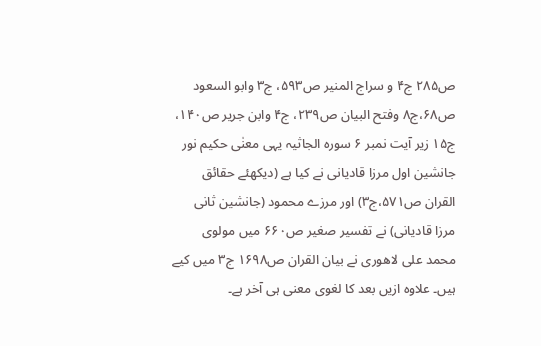ص۲۸۵ ج۴ و سراج المنیر ص۵۹۳، ج۳ وابو السعود ص۶۸،ج۸ وفتح البیان ص۲۳۹، ج۴ وابن جریر ص۱۴۰، ج۱۵ زیر آیت نمبر ۶ سورہ الجاثیہ یہی معنٰی حکیم نور جانشین اول مرزا قادیانی نے کیا ہے (دیکھئے حقائق القران ص۵۷۱،ج۳) اور مرزے محمود (جانشین ثانی مرزا قادیانی) نے تفسیر صغیر ص۶۶۰ میں مولوی محمد علی لاھوری نے بیان القران ص۱۶۹۸ ج۳ میں کیے ہیں۔ علاوہ ازیں بعد کا لغوی معنی ہی آخر ہے۔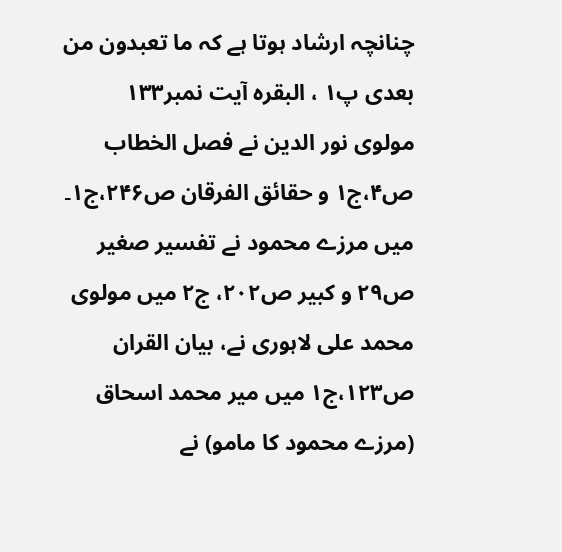چنانچہ ارشاد ہوتا ہے کہ ما تعبدون من بعدی پ۱ ، البقرہ آیت نمبر۱۳۳ مولوی نور الدین نے فصل الخطاب ص۴،ج۱ و حقائق الفرقان ص۲۴۶،ج۱۔ میں مرزے محمود نے تفسیر صغیر ص۲۹ و کبیر ص۲۰۲، ج۲ میں مولوی محمد علی لاہوری نے، بیان القران ص۱۲۳،ج۱ میں میر محمد اسحاق (مرزے محمود کا مامو) نے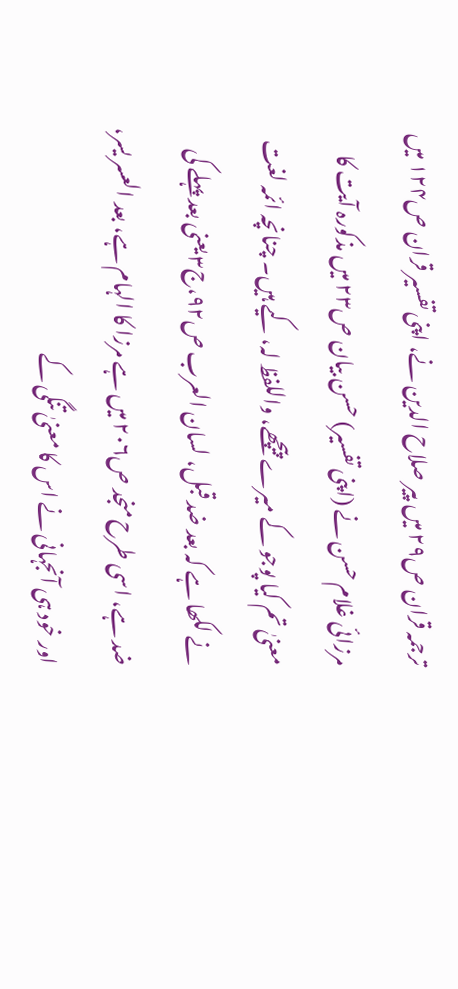ترجمہ قران ص۲۹ میں پیر صلاح الدین نے، اپنی تفسیر قران ص۱۲۴ میں مرزائی غلام حسن نے (اپنی تفسیر) حسن بیان ص۲۳ میں مذکورہ آیت کا معنیٰ تم کیا پوجو کے میرے پیچھے، واللفظ لہ، کیے ہیں۔ چنانچہ ائمہ لغت نے لکھا ہے کہ بعد ضد قبل، لسان العرب ص۹۲،ج۳ یعنی بعد پہلے کی ضد ہے، اسی طرح منجد ص۲۰۶ میں ہے مرزا کا الہام ہے، بعد العسر یسر، اور خود ہی آنجہانی نے اس کا معنیٰ تنگی کے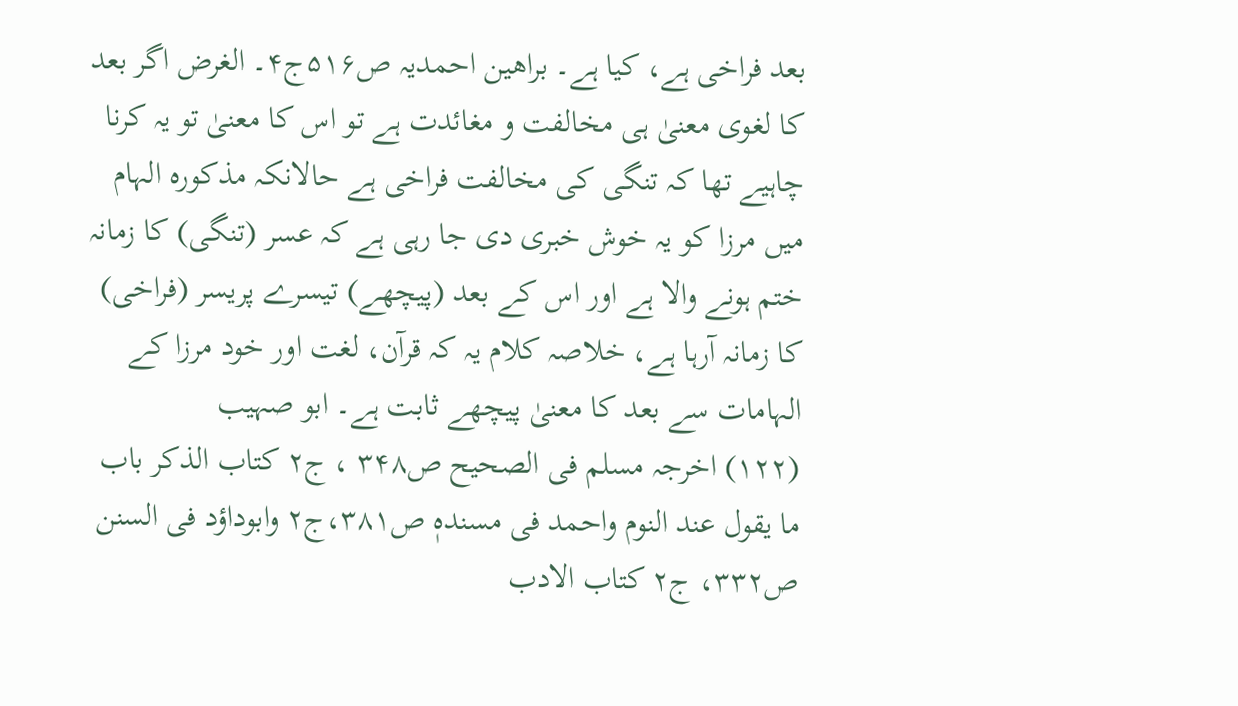بعد فراخی ہے، کیا ہے۔ براھین احمدیہ ص۵۱۶ج۴۔ الغرض اگر بعد کا لغوی معنیٰ ہی مخالفت و مغائدت ہے تو اس کا معنیٰ تو یہ کرنا چاہیے تھا کہ تنگی کی مخالفت فراخی ہے حالانکہ مذکورہ الہام میں مرزا کو یہ خوش خبری دی جا رہی ہے کہ عسر (تنگی) کا زمانہ ختم ہونے والا ہے اور اس کے بعد (پیچھے) تیسرے پریسر (فراخی) کا زمانہ آرہا ہے، خلاصہ کلام یہ کہ قرآن، لغت اور خود مرزا کے الہامات سے بعد کا معنیٰ پیچھے ثابت ہے۔ ابو صہیب
(۱۲۲) اخرجہ مسلم فی الصحیح ص۳۴۸ ، ج۲ کتاب الذکر باب ما یقول عند النوم واحمد فی مسندہٖ ص۳۸۱،ج۲ وابوداؤد فی السنن ص۳۳۲، ج۲ کتاب الادب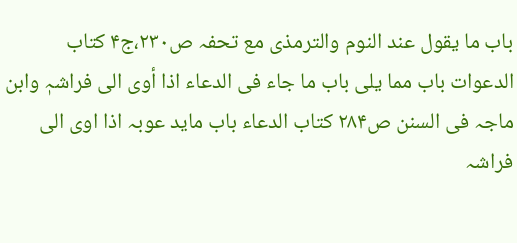باب ما یقول عند النوم والترمذی مع تحفہ ص۲۳۰،ج۴ کتاب الدعوات باب مما یلی باب ما جاء فی الدعاء اذا أوی الی فراشہٖ وابن ماجہ فی السنن ص۲۸۴ کتاب الدعاء باب ماید عوبہ اذا اوی الی فراشہ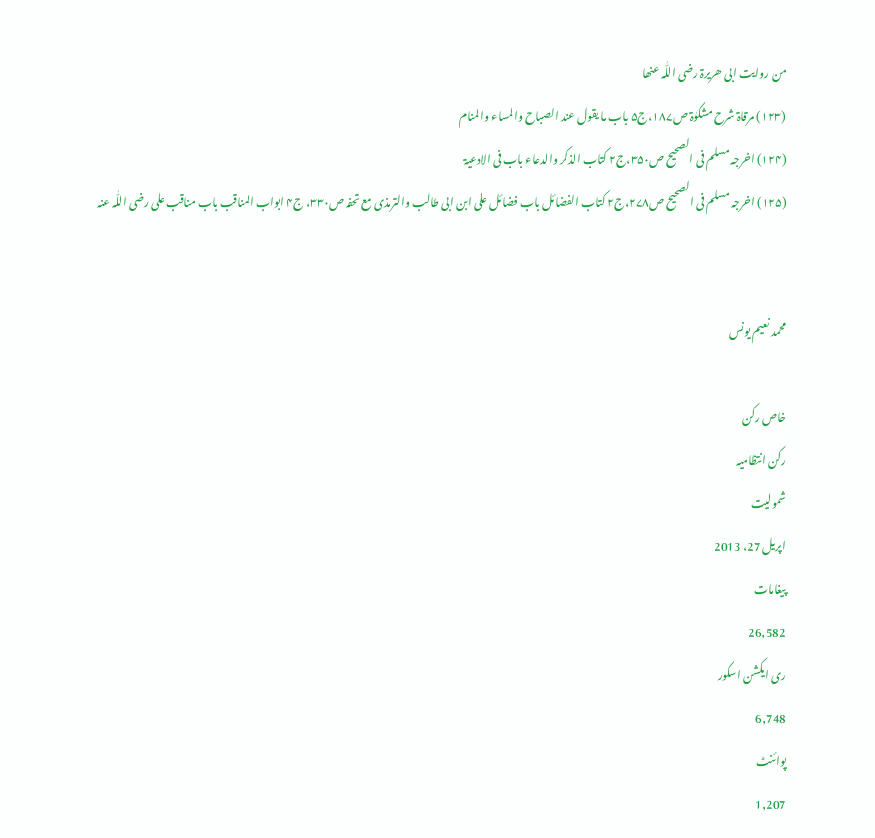من روایت ابی ھریرۃ رضی اللّٰہ عنھا
(۱۲۳) مرقاۃ شرح مشکوٰۃ ص۱۸۷،ج۵ باب ما یقول عند الصباح والمساء والمنام
(۱۲۴) اخرجہ مسلم فی الصحیح ص۳۵۰،ج۲ کتاب الذکر والدعاء باب فی الادعیۃ
(۱۲۵) اخرجہ مسلم فی الصحیح ص۲۷۸،ج۲ کتاب الفضائل باب فضائل علی ابن ابی طالب والترمذی مع تحفہ ص۳۳۰، ج۴ ابواب المناقب باب مناقب علی رضی اللّٰہ عنہ


محمد نعیم یونس

خاص رکن
رکن انتظامیہ
شمولیت
اپریل 27، 2013
پیغامات
26,582
ری ایکشن اسکور
6,748
پوائنٹ
1,207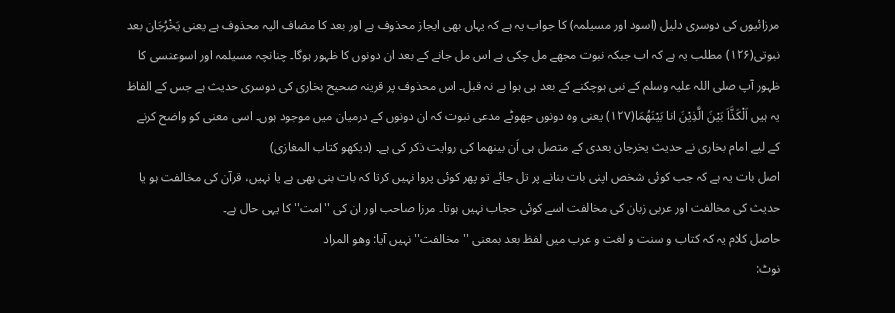مرزائیوں کی دوسری دلیل (اسود اور مسیلمہ) کا جواب یہ ہے کہ یہاں بھی ایجاز محذوف ہے اور بعد کا مضاف الیہ محذوف ہے یعنی یَخْرُجَان بعد نبوتی(۱۲۶) مطلب یہ ہے کہ اب جبکہ نبوت مجھے مل چکی ہے اس مل جانے کے بعد ان دونوں کا ظہور ہوگا۔ چنانچہ مسیلمہ اور اسوعنسی کا ظہور آپ صلی اللہ علیہ وسلم کے نبی ہوچکنے کے بعد ہی ہوا ہے نہ قبل۔ اس محذوف پر قرینہ صحیح بخاری کی دوسری حدیث ہے جس کے الفاظ یہ ہیں اَلْکَذَّاَ بَیْنَ الَّذِیْنَ انا بَیْنَھُمَا(۱۲۷) یعنی وہ دونوں جھوٹے مدعی نبوت کہ ان دونوں کے درمیان میں موجود ہوں۔ اسی معنی کو واضح کرنے کے لیے امام بخاری نے حدیث یخرجان بعدی کے متصل ہی اَن بینھما کی روایت ذکر کی ہے۔ (دیکھو کتاب المغازی)
اصل بات یہ ہے کہ جب کوئی شخص اپنی بات بنانے پر تل جائے تو پھر کوئی پروا نہیں کرتا کہ بات بنی بھی ہے یا نہیں، قرآن کی مخالفت ہو یا حدیث کی مخالفت اور عربی زبان کی مخالفت اسے کوئی حجاب نہیں ہوتا۔ مرزا صاحب اور ان کی ''امت'' کا یہی حال ہے۔
حاصل کلام یہ کہ کتاب و سنت و لغت و عرب میں لفظ بعد بمعنی ''مخالفت'' نہیں آیا: وھو المراد
نوٹ: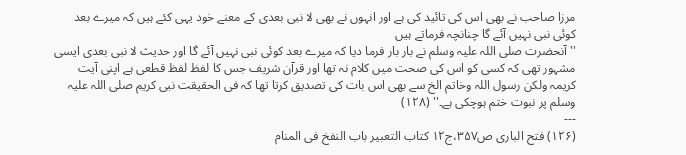مرزا صاحب نے بھی اس کی تائید کی ہے اور انہوں نے بھی لا نبی بعدی کے معنے خود یہی کئے ہیں کہ میرے بعد کوئی نبی نہیں آئے گا چنانچہ فرماتے ہیں
'' آنحضرت صلی اللہ علیہ وسلم نے بار بار فرما دیا کہ میرے بعد کوئی نبی نہیں آئے گا اور حدیث لا نبی بعدی ایسی مشہور تھی کہ کسی کو اس کی صحت میں کلام نہ تھا اور قرآن شریف جس کا لفظ لفظ قطعی ہے اپنی آیت کریمہ ولکن رسول اللہ وخاتم الخ سے بھی اس بات کی تصدیق کرتا تھا کہ فی الحقیقت نبی کریم صلی اللہ علیہ وسلم پر نبوت ختم ہوچکی ہے۔'' (۱۲۸)
---
(۱۲۶) فتح الباری ص۳۵۷،ج۱۲ کتاب التعبیر باب النفخ فی المنام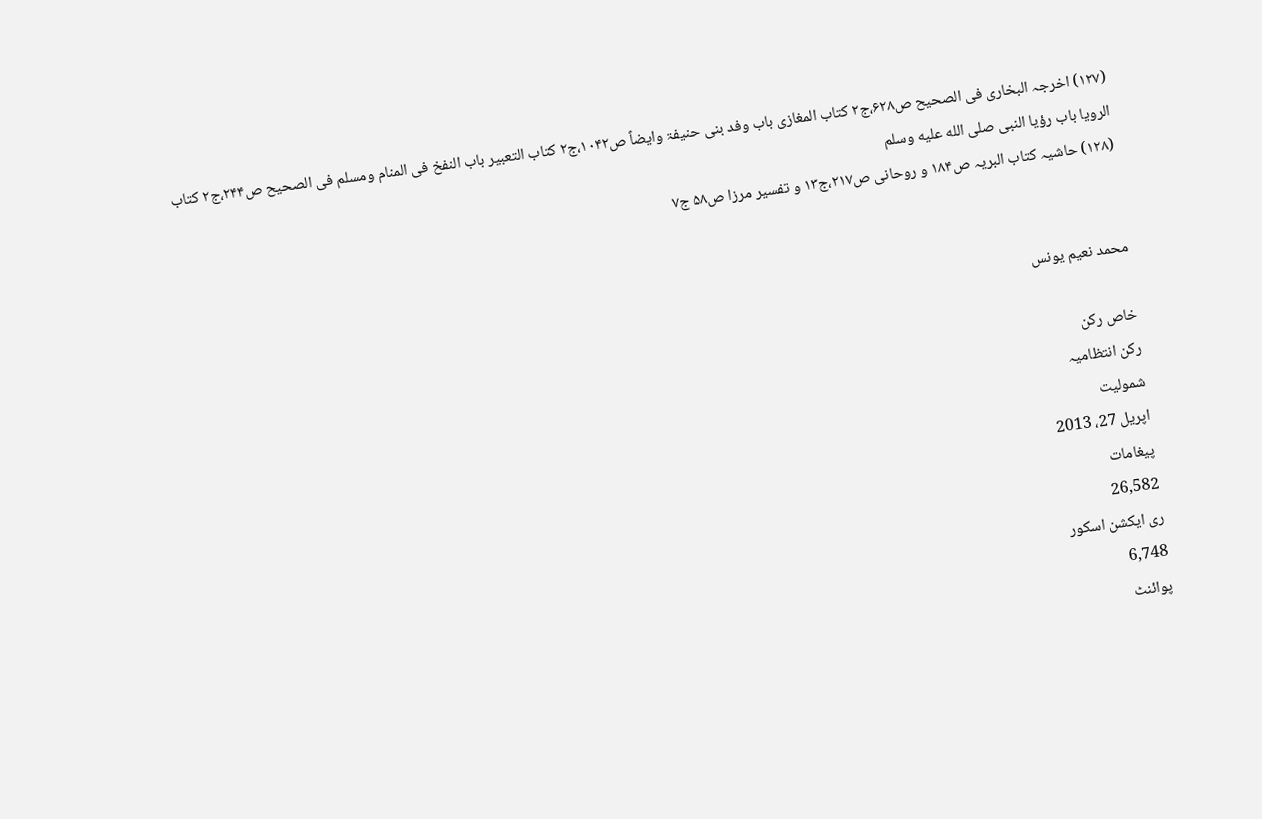(۱۲۷) اخرجہ البخاری فی الصحیح ص۶۲۸،ج۲ کتاب المغازی باب وفد بنی حنیفۃ وایضاً ص۱۰۴۲،ج۲ کتاب التعبیر باب النفخ فی المنام ومسلم فی الصحیح ص۲۴۴،ج۲ کتاب الرویا باب رؤیا النبی صلى الله عليه وسلم
(۱۲۸) حاشیہ کتاب البریہ ص۱۸۴ و روحانی ص۲۱۷،ج۱۳ و تفسیر مرزا ص۵۸ ج۷


محمد نعیم یونس

خاص رکن
رکن انتظامیہ
شمولیت
اپریل 27، 2013
پیغامات
26,582
ری ایکشن اسکور
6,748
پوائنٹ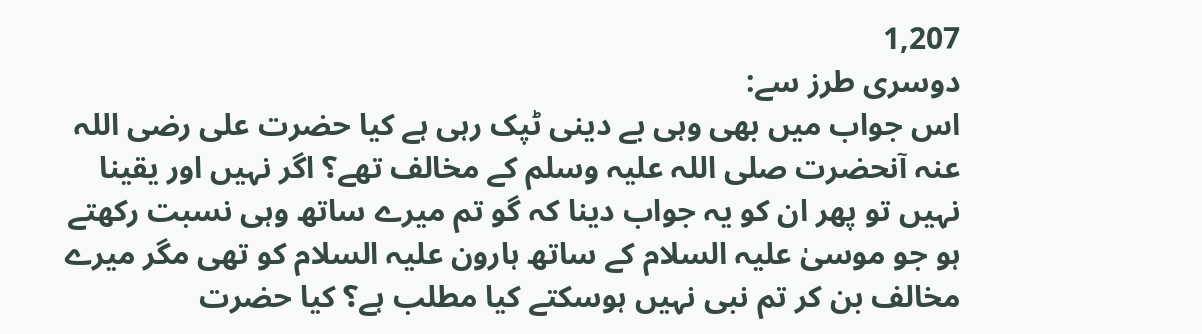1,207
دوسری طرز سے:
اس جواب میں بھی وہی بے دینی ٹپک رہی ہے کیا حضرت علی رضی اللہ عنہ آنحضرت صلی اللہ علیہ وسلم کے مخالف تھے؟ اگر نہیں اور یقینا نہیں تو پھر ان کو یہ جواب دینا کہ گو تم میرے ساتھ وہی نسبت رکھتے ہو جو موسیٰ علیہ السلام کے ساتھ ہارون علیہ السلام کو تھی مگر میرے مخالف بن کر تم نبی نہیں ہوسکتے کیا مطلب ہے؟ کیا حضرت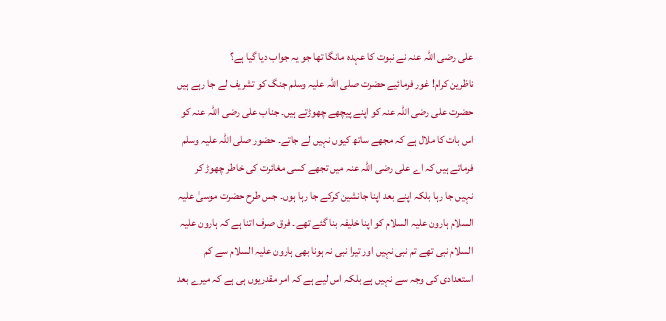علی رضی اللہ عنہ نے نبوت کا عہدہ مانگا تھا جو یہ جواب دیا گیا ہے؟
ناظرین کرام! غور فرمائیے حضرت صلی اللہ علیہ وسلم جنگ کو تشریف لے جا رہے ہیں حضرت علی رضی اللہ عنہ کو اپنے پیچھے چھوڑتے ہیں۔ جناب علی رضی اللہ عنہ کو اس بات کا ملال ہے کہ مجھے ساتھ کیوں نہیں لے جاتے۔ حضور صلی اللہ علیہ وسلم فرماتے ہیں کہ اے علی رضی اللہ عنہ میں تجھے کسی مغائرت کی خاطر چھوڑ کر نہیں جا رہا بلکہ اپنے بعد اپنا جانشین کرکے جا رہا ہوں۔ جس طرح حضرت موسیٰ علیہ السلام ہارون علیہ السلام کو اپنا خلیفہ بنا گئے تھے۔ فرق صرف اتنا ہے کہ ہارون علیہ السلام نبی تھے تم نبی نہیں اور تیرا نبی نہ ہونا بھی ہارون علیہ السلام سے کم استعدادی کی وجہ سے نہیں ہے بلکہ اس لیے ہے کہ امر مقدریوں ہی ہے کہ میرے بعد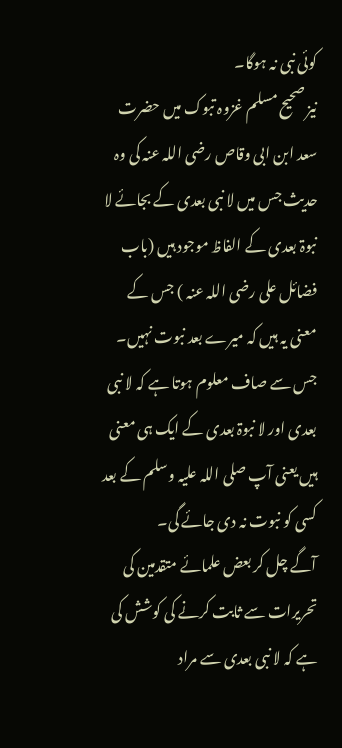کوئی نبی نہ ہوگا۔
نیز صحیح مسلم غزوہ تبوک میں حضرت سعد ابن ابی وقاص رضی اللہ عنہ کی وہ حدیث جس میں لا نبی بعدی کے بجائے لا نبوۃ بعدی کے الفاظ موجود ہیں (باب فضائل علی رضی اللہ عنہ ) جس کے معنی یہ ہیں کہ میرے بعد نبوت نہیں۔ جس سے صاف معلوم ہوتا ہے کہ لا نبی بعدی اور لا نبوۃ بعدی کے ایک ہی معنی ہیں یعنی آپ صلی اللہ علیہ وسلم کے بعد کسی کو نبوت نہ دی جائے گی۔
آگے چل کر بعض علمائے متقدمین کی تحریرات سے ثابت کرنے کی کوشش کی ہے کہ لا نبی بعدی سے مراد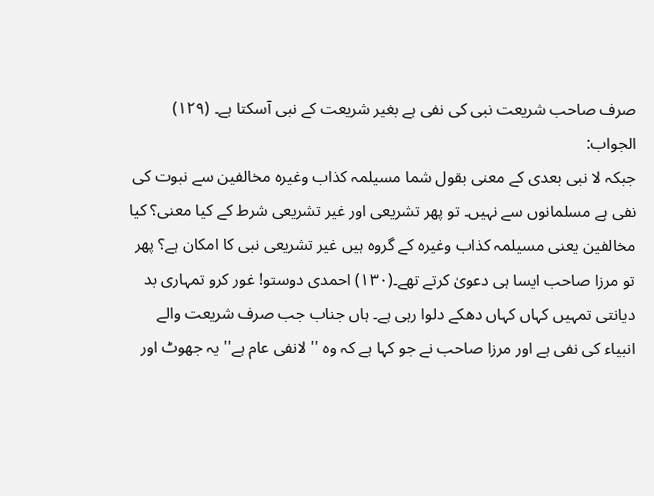صرف صاحب شریعت نبی کی نفی ہے بغیر شریعت کے نبی آسکتا ہے۔ (۱۲۹)
الجواب:
جبکہ لا نبی بعدی کے معنی بقول شما مسیلمہ کذاب وغیرہ مخالفین سے نبوت کی نفی ہے مسلمانوں سے نہیں۔ تو پھر تشریعی اور غیر تشریعی شرط کے کیا معنی؟ کیا مخالفین یعنی مسیلمہ کذاب وغیرہ کے گروہ ہیں غیر تشریعی نبی کا امکان ہے؟ پھر تو مرزا صاحب ایسا ہی دعویٰ کرتے تھے۔(۱۳۰) احمدی دوستو! غور کرو تمہاری بد دیانتی تمہیں کہاں کہاں دھکے دلوا رہی ہے۔ ہاں جناب جب صرف شریعت والے انبیاء کی نفی ہے اور مرزا صاحب نے جو کہا ہے کہ وہ '' لانفی عام ہے'' یہ جھوٹ اور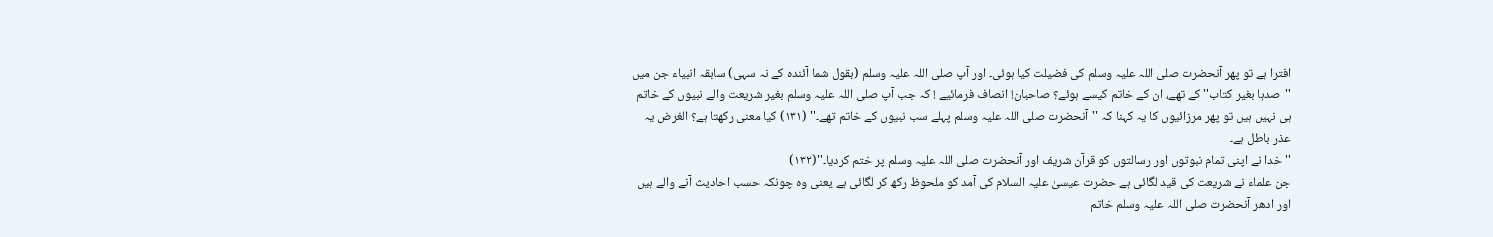افترا ہے تو پھر آنحضرت صلی اللہ علیہ وسلم کی فضیلت کیا ہوئی۔ اور آپ صلی اللہ علیہ وسلم (بقول شما آئندہ کے نہ سہی) سابقہ انبیاء جن میں ''صدہا بغیر کتاب'' کے تھے، ان کے خاتم کیسے ہوئے؟ صاحبان! انصاف فرمائیے ! کہ جب آپ صلی اللہ علیہ وسلم بغیر شریعت والے نبیوں کے خاتم ہی نہیں ہیں تو پھر مرزائیوں کا یہ کہنا کہ ''آنحضرت صلی اللہ علیہ وسلم پہلے سب نبیوں کے خاتم تھے۔'' (۱۳۱) کیا معنی رکھتا ہے؟ الغرض یہ عذر باطل ہے۔
''خدا نے اپنی تمام نبوتوں اور رسالتوں کو قرآن شریف اور آنحضرت صلی اللہ علیہ وسلم پر ختم کردیا۔''(۱۳۲)
جن علماء نے شریعت کی قید لگائی ہے حضرت عیسیٰ علیہ السلام کی آمد کو ملحوظ رکھ کر لگائی ہے یعنی وہ چونکہ حسب احادیث آنے والے ہیں اور ادھر آنحضرت صلی اللہ علیہ وسلم خاتم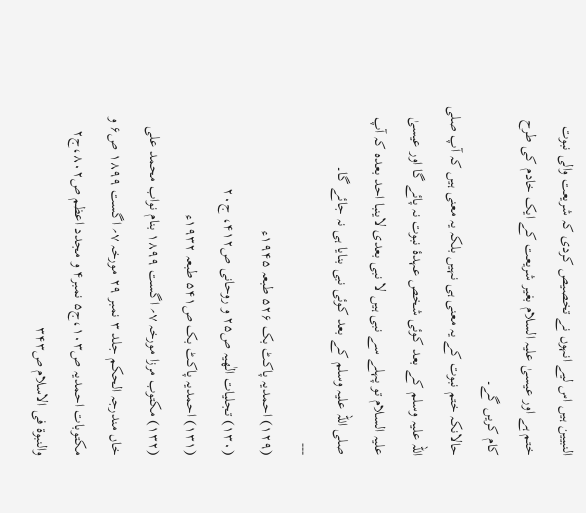النبیین ہیں اس لیے انہوں نے تخصیص کردی کہ شریعت والی نبوت ختم ہے اور عیسیٰ علیہ السلام بغیر شریعت کے ایک خادم کی طرح کام کریں گے۔
حالانکہ ختم نبوت کے یہ معنی ہی نہیں بلکہ یہ معنی ہیں کہ آپ صلی اللہ علیہ وسلم کے بعد کوئی شخص عہدۂ نبوت نہ پائے گا اور عیسیٰ علیہ السلام تو پہلے سے نبی ہیں لا نبی بعدی لاینبا احد بعدہ کہ آپ صلی اللہ علیہ وسلم کے بعد کوئی نبی بنایا ہی نہ جائے گا۔
---
(۱۲۹) احمدیہ پاکٹ بک ۵۲۶ طبعہ ۱۹۴۵ء
(۱۳۰) تجلیات الٰھیہ ص۲۵ و روحانی ص۴۱۲، ج۲۰
(۱۳۱) احمدیہ پاکٹ بک ص۵۴۱ طبعہ ۱۹۳۲ء
(۱۳۲) مکتوب مرزا مورخہ ۷؍ اگست ۱۸۹۹ بنام نواب محمد علی خاں مندرجہ الحکم جلد ۳ نمبر ۲۹ مورخہ ۷؍ اگست ۱۸۹۹ ص۶ و مکتوبات احمدیہ ص۱۰۳،ج۵ نمبر۴ و مجدد اعظم ص۸۰۲،ج۲ والنبوۃ فی الاسلام ص۳۴۳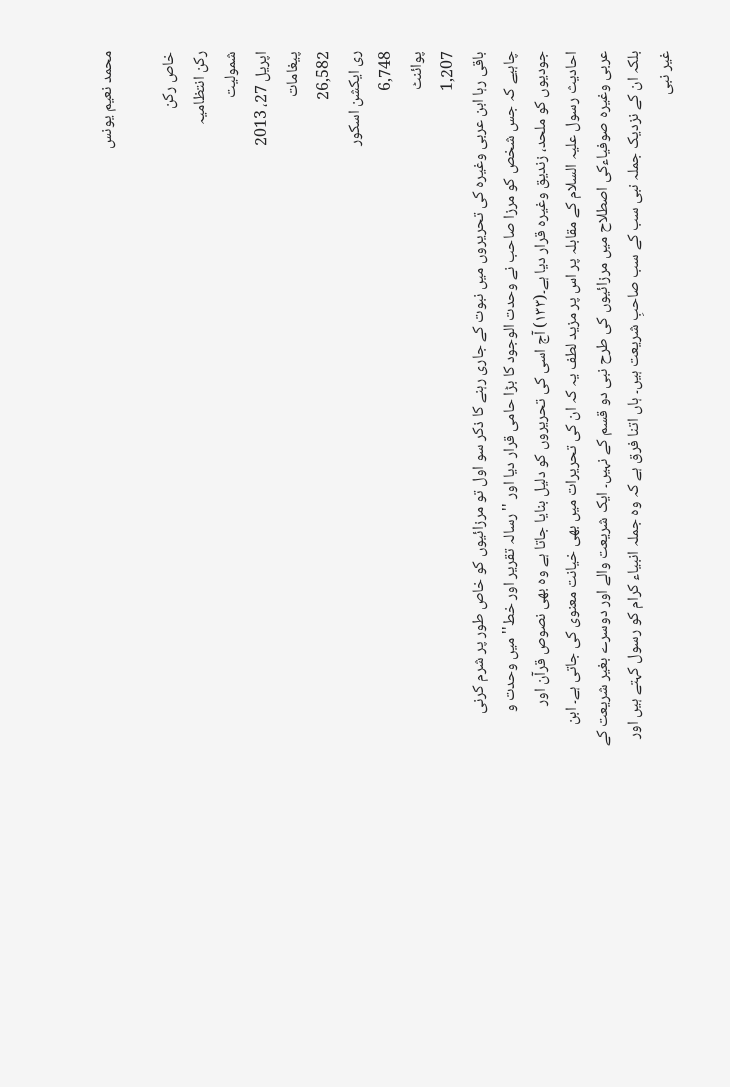محمد نعیم یونس

خاص رکن
رکن انتظامیہ
شمولیت
اپریل 27، 2013
پیغامات
26,582
ری ایکشن اسکور
6,748
پوائنٹ
1,207
باقی رہا ابن عربی وغیرہ کی تحریروں میں نبوت کے جاری رہنے کا ذکر سو اول تو مرزائیوں کو خاص طور پر شرم کرنی چاہیے کہ جس شخص کو مرزا صاحب نے وحدت الوجود کا بڑا حامی قرار دیا اور ''رسالہ تقریر اور خط'' میں وحدت و جودیوں کو ملحد، زندیق وغیرہ قرار دیا ہے۔(۱۳۳) آج اسی کی تحریروں کو دلیل بنایا جاتا ہے وہ بھی نصوص قرآن اور احادیث رسول علیہ السلام کے مقابلہ پر اس پر مزید لطف یہ کہ ان کی تحریرات میں بھی خیانت معنوی کی جاتی ہے۔ ابن عربی وغیرہ صوفیاءکی اصطلاح میں مرزائیوں کی طرح نبی دو قسم کے نہیں۔ ایک شریعت والے اور دوسرے بغیر شریعت کے بلکہ ان کے نزدیک جملہ نبی سب کے سب صاحبِ شریعت ہیں۔ ہاں اتنا فرق ہے کہ وہ جملہ انبیاء کرام کو رسول کہتے ہیں اور غیر نبی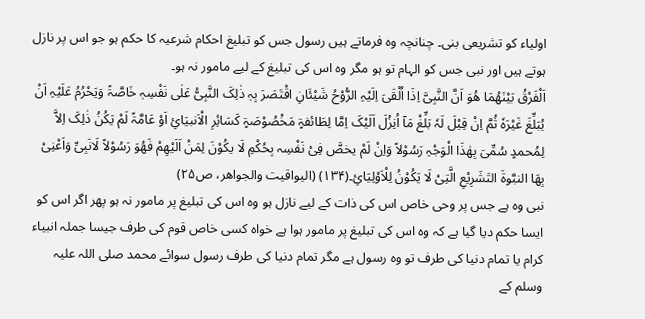اولیاء کو تشریعی بنی۔ چنانچہ وہ فرماتے ہیں رسول جس کو تبلیغ احکام شرعیہ کا حکم ہو جو اس پر نازل ہوتے ہیں اور نبی جس کو الہام تو ہو مگر وہ اس کی تبلیغ کے لیے مامور نہ ہو۔
اَلْفَرْقُ بَیْنَھُمَا ھُوَ اَنَّ النَّبِیَّ اِذَا اُلْقَیَ اِلَیْہِ الرُّوْحُ شَیْئَانِ اقْتَصَرَ بِہٖ ذٰلِکَ النَّبِیُّ عَلٰی نَفْسِہٖ خَاصَّۃً وَیَحْرُمُ عَلَیْہِ اَنْ یُبَلِّغَ غَیْرَہٗ ثُمَّ اِنْ قِیْلَ لَہٗ بَلِّغْ مَآ اُنِزُلَ اَلَیْکَ اِمَّا لِطَائفۃٍ مَخْصُوْصَۃٍ کَسَائِرِ الْاَنبیَائِ اَوْ عَامَّۃً لَمْ یَکُنُ ذٰلِکَ اِلاَّ لِمُحمدٍ سُمِّیَ بِھٰذَا الْوَجْہِ رَسُوْلاً وَاِنْ لَمْ یخصَّ فِیْ نَفْسِہ بِحُکْمِ لَا یکُوْنَ لِمَنْ اَلَیْھِمْ فَھُوَ رَسُوْلاً لَانَبِیِّ وَاَعْنِیْ بِھَا النبَّوۃَ التَشَرِیْعِ الَّتِیْ لَا یَکُوْنُ لِلْاَوْلِیَائِ۔(۱۳۴) (الیواقیت والجواھر، ص۲۵)
نبی وہ ہے جس پر وحی خاص اس کی ذات کے لیے نازل ہو وہ اس کی تبلیغ پر مامور نہ ہو پھر اگر اس کو ایسا حکم دیا گیا ہے کہ وہ اس کی تبلیغ پر مامور ہوا ہے خواہ کسی خاص قوم کی طرف جیسا جملہ انبیاء کرام یا تمام دنیا کی طرف تو وہ رسول ہے مگر تمام دنیا کی طرف رسول سوائے محمد صلی اللہ علیہ وسلم کے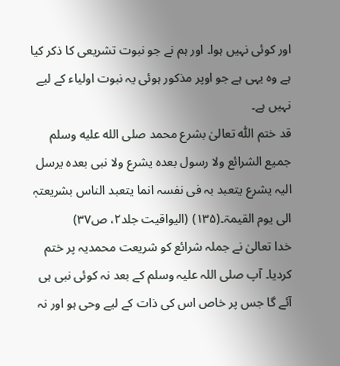اور کوئی نہیں ہوا۔ اور ہم نے جو نبوت تشریعی کا ذکر کیا ہے وہ یہی ہے جو اوپر مذکور ہوئی یہ نبوت اولیاء کے لیے نہیں ہے۔
قد ختم اللّٰہ تعالیٰ بشرع محمد صلى الله عليه وسلم جمیع الشرائع ولا رسول بعدہ یشرع ولا نبی بعدہ یرسل الیہ یشرع یتعبد بہ فی نفسہ انما یتعبد الناس بشریعتہٖ الی یوم القیمۃ۔(۱۳۵) (الیواقیت جلد۲، ص۳۷)
خدا تعالیٰ نے جملہ شرائع کو شریعت محمدیہ پر ختم کردیا۔ آپ صلی اللہ علیہ وسلم کے بعد نہ کوئی نبی ہی آئے گا جس پر خاص اس کی ذات کے لیے وحی ہو اور نہ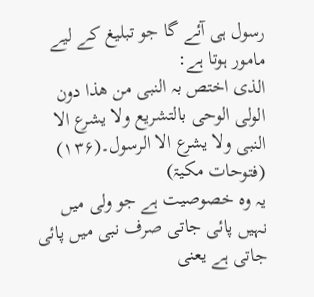رسول ہی آئے گا جو تبلیغ کے لیے مامور ہوتا ہے:
الذی اختص بہ النبی من ھذا دون الولی الوحی بالتشریع ولا یشرع الا النبی ولا یشرع الا الرسول۔(۱۳۶) (فتوحات مکیۃ)
یہ وہ خصوصیت ہے جو ولی میں نہیں پائی جاتی صرف نبی میں پائی جاتی ہے یعنی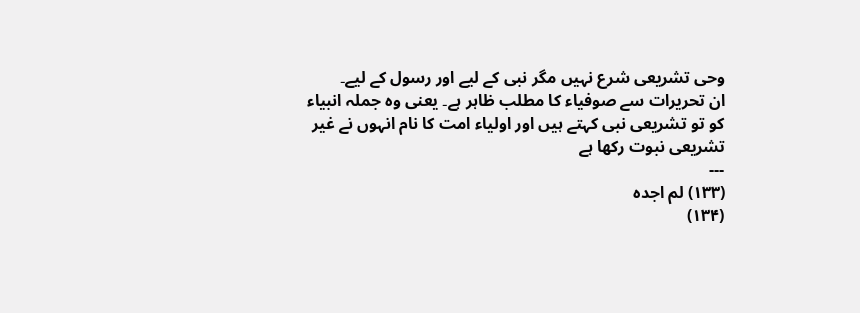وحی تشریعی شرع نہیں مگر نبی کے لیے اور رسول کے لیے۔
ان تحریرات سے صوفیاء کا مطلب ظاہر ہے۔ یعنی وہ جملہ انبیاء کو تو تشریعی نبی کہتے ہیں اور اولیاء امت کا نام انہوں نے غیر تشریعی نبوت رکھا ہے
---
(۱۳۳) لم اجدہ
(۱۳۴)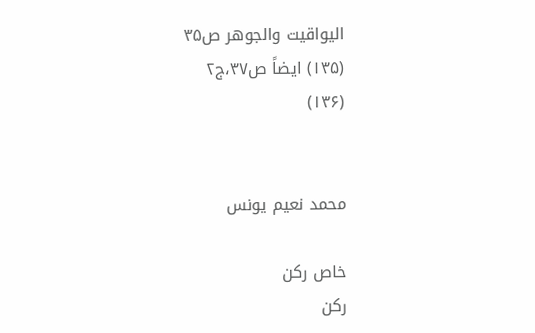الیواقیت والجوھر ص۳۵
(۱۳۵) ایضاً ص۳۷،ج۲
(۱۳۶)


محمد نعیم یونس

خاص رکن
رکن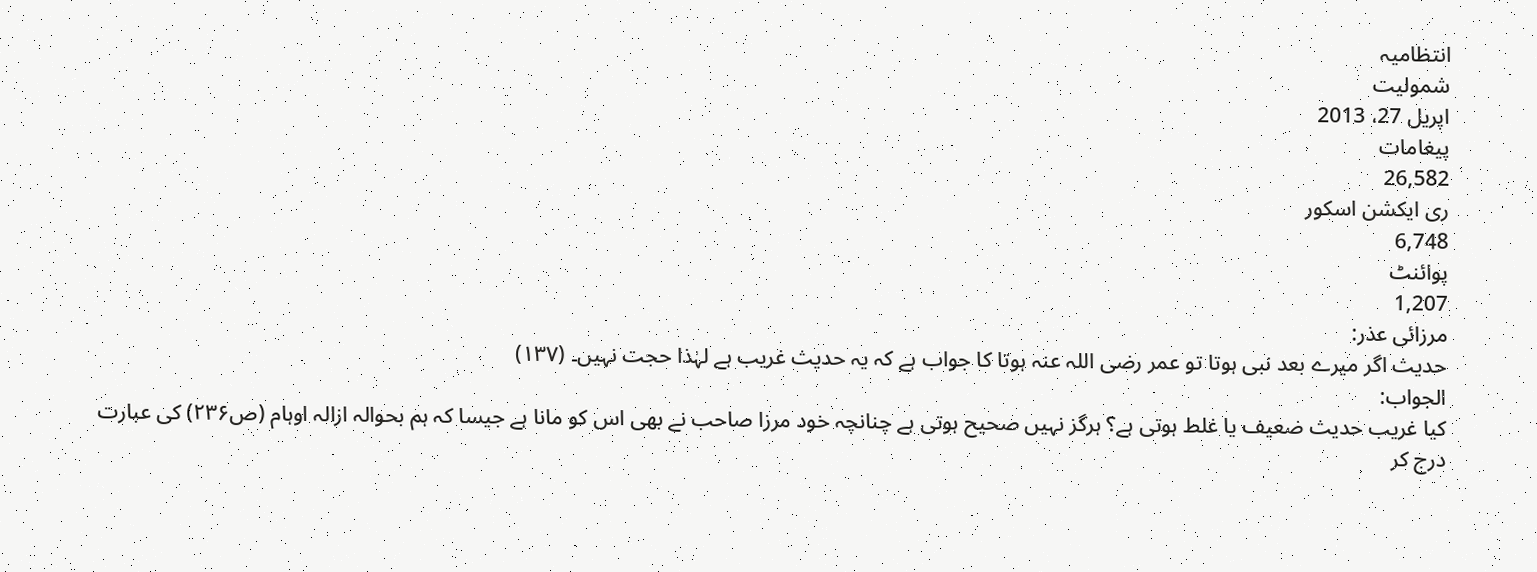انتظامیہ
شمولیت
اپریل 27، 2013
پیغامات
26,582
ری ایکشن اسکور
6,748
پوائنٹ
1,207
مرزائی عذر:
حدیث اگر میرے بعد نبی ہوتا تو عمر رضی اللہ عنہ ہوتا کا جواب ہے کہ یہ حدیث غریب ہے لہٰذا حجت نہیں۔ (۱۳۷)
الجواب:
کیا غریب حدیث ضعیف یا غلط ہوتی ہے؟ ہرگز نہیں صحیح ہوتی ہے چنانچہ خود مرزا صاحب نے بھی اس کو مانا ہے جیسا کہ ہم بحوالہ ازالہ اوہام (ص۲۳۶) کی عبارت درج کر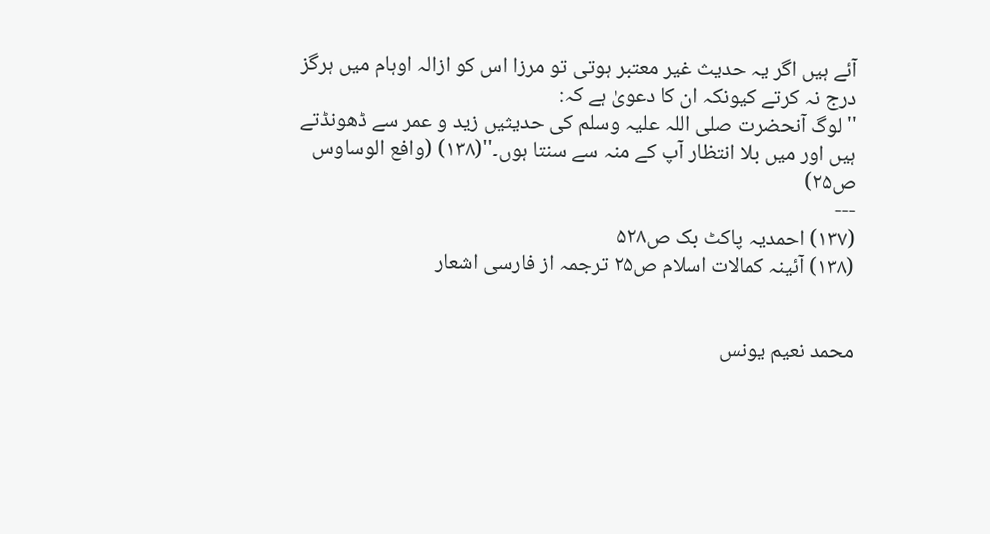آئے ہیں اگر یہ حدیث غیر معتبر ہوتی تو مرزا اس کو ازالہ اوہام میں ہرگز درج نہ کرتے کیونکہ ان کا دعویٰ ہے کہ:
'' لوگ آنحضرت صلی اللہ علیہ وسلم کی حدیثیں زید و عمر سے ڈھونڈتے ہیں اور میں بلا انتظار آپ کے منہ سے سنتا ہوں۔''(۱۳۸) (وافع الوساوس ص۲۵)
---
(۱۳۷) احمدیہ پاکٹ بک ص۵۲۸
(۱۳۸) آئینہ کمالات اسلام ص۲۵ ترجمہ از فارسی اشعار


محمد نعیم یونس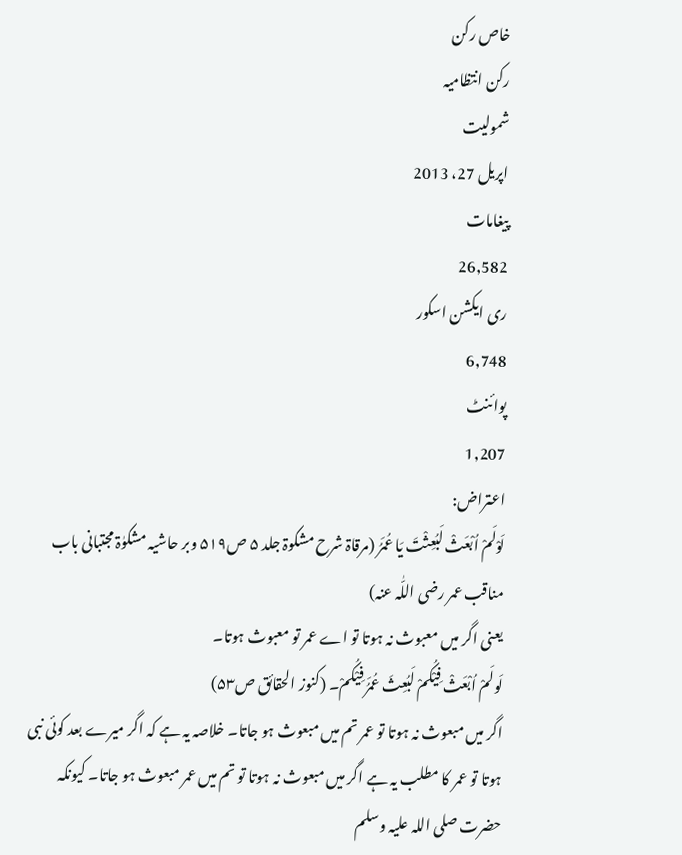خاص رکن
رکن انتظامیہ
شمولیت
اپریل 27، 2013
پیغامات
26,582
ری ایکشن اسکور
6,748
پوائنٹ
1,207
اعتراض:
لَوْلَمْ اُبْعَثْ لَبُعِثْتَ یَا عُمَرُ (مرقاۃ شرح مشکوۃ جلد ۵ ص۵۱۹ وبر حاشیہ مشکوٰۃ مجتبانی باب مناقب عمر رضی اللّٰہ عنہ)
یعنی اگر میں معبوث نہ ہوتا تو اے عمر تو معبوث ہوتا۔
لَولَمْ اُبْعَثْ فِیْکُمْ لَبُعِثَ عُمَرُ فِیْکُمْ۔ (کنوز الحقائق ص۵۳)
اگر میں مبعوث نہ ہوتا تو عمر تم میں مبعوث ہو جاتا۔ خلاصہ یہ ہے کہ اگر میرے بعد کوئی نبی ہوتا تو عمر کا مطلب یہ ہے اگر میں مبعوث نہ ہوتا تو تم میں عمر مبعوث ہو جاتا۔ کیونکہ حضرت صلی اللہ علیہ وسلم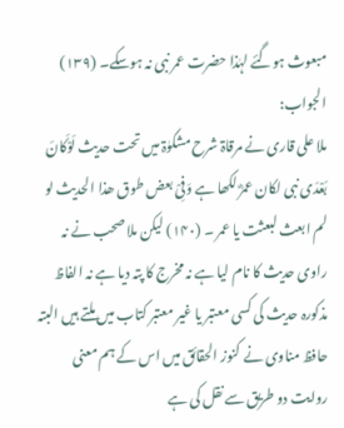مبعوث ہوگئے لہٰذا حضرت عمر نبی نہ ہوسکے۔ (۱۳۹)
الجواب:
ملا علی قاری نے مرقاۃ شرح مشکوٰۃ میں تحت حدیث لَوْکَانَ بَعْدَی نبی لکان عمرؓ لکھا ہے وَفِیْ بعض طوق ھذا الحدیث لو لم ابعث لبعثت یا عمر ۔ (۱۴۰) لیکن ملا صحب نے نہ راوی حدیث کا نام لیا ہے نہ مخرج کا پتہ دیا ہے نہ الفاظ مذکورہ حدیث کی کسی معتبر یا غیر معتبر کتاب میں ملتے ہیں البتہ حافظ مناوی نے کنوز الحقائق میں اس کے ہم معنی روایت دو طریق سے نقل کی ہے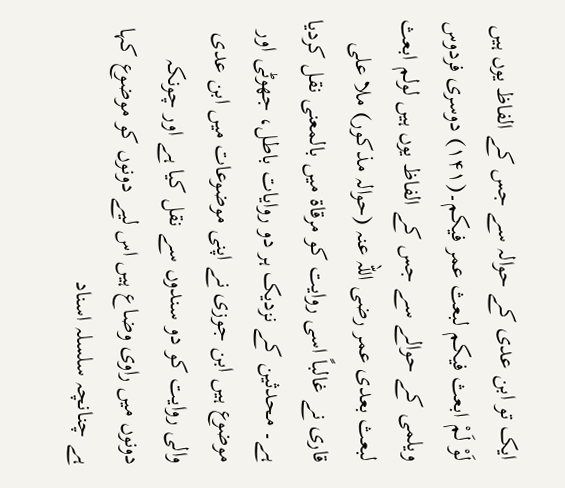ایک تو ابن عدی کے حوالہ سے جس کے الفاظ یوں ہیں لَوْ لَمْ ابعث فیکم لبعث عمر فیکم۔(۱۴۱) دوسری فردوس ویلمی کے حوالے سے جس کے الفاظ یوں ہیں لولم ابعث لبعث بعدی عمر رضی اللہ عنہ (حوالہ مذکور) ملا علی قاری نے غالباً اسی روایت کو مرقاۃ میں بالمعنی نقل کردیا ہے۔ محدثین کے نزدیک ہر دو روایات باطل، جھوٹی اور موضوع ہیں ابن جوزی نے اپنی موضوعات میں ابن عدی والی روایت کو دو سندوں سے نقل کیا ہے اور چونکہ دونوں میں راوی وضاع ہیں اس لیے دونوں کو موضوع کہا ہے چنانچہ سلسلہ اسناد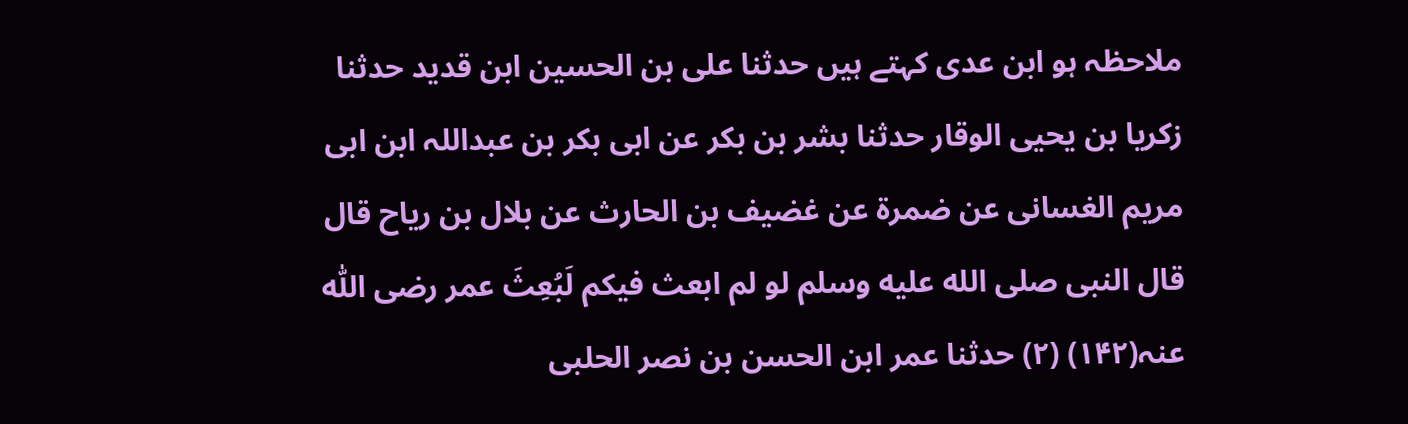ملاحظہ ہو ابن عدی کہتے ہیں حدثنا علی بن الحسین ابن قدید حدثنا زکریا بن یحیی الوقار حدثنا بشر بن بکر عن ابی بکر بن عبداللہ ابن ابی مریم الغسانی عن ضمرۃ عن غضیف بن الحارث عن بلال بن ریاح قال قال النبی صلى الله عليه وسلم لو لم ابعث فیکم لَبُعِثَ عمر رضی اللّٰہ عنہ(۱۴۲) (۲) حدثنا عمر ابن الحسن بن نصر الحلبی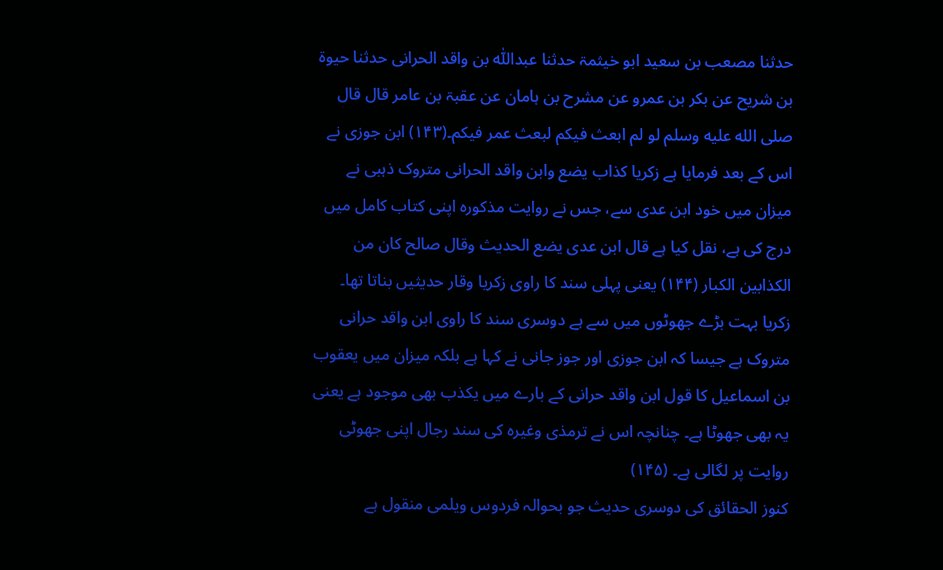حدثنا مصعب بن سعید ابو خیثمۃ حدثنا عبداللّٰہ بن واقد الحرانی حدثنا حیوۃ بن شریح عن بکر بن عمرو عن مشرح بن ہامان عن عقبۃ بن عامر قال قال صلى الله عليه وسلم لو لم ابعث فیکم لبعث عمر فیکم۔(۱۴۳) ابن جوزی نے اس کے بعد فرمایا ہے زکریا کذاب یضع وابن واقد الحرانی متروک ذہبی نے میزان میں خود ابن عدی سے، جس نے روایت مذکورہ اپنی کتاب کامل میں درج کی ہے، نقل کیا ہے قال ابن عدی یضع الحدیث وقال صالح کان من الکذابین الکبار (۱۴۴) یعنی پہلی سند کا راوی زکریا وقار حدیثیں بناتا تھا۔ زکریا بہت بڑے جھوٹوں میں سے ہے دوسری سند کا راوی ابن واقد حرانی متروک ہے جیسا کہ ابن جوزی اور جوز جانی نے کہا ہے بلکہ میزان میں یعقوب بن اسماعیل کا قول ابن واقد حرانی کے بارے میں یکذب بھی موجود ہے یعنی یہ بھی جھوٹا ہے۔ چنانچہ اس نے ترمذی وغیرہ کی سند رجال اپنی جھوٹی روایت پر لگالی ہے۔ (۱۴۵)
کنوز الحقائق کی دوسری حدیث جو بحوالہ فردوس ویلمی منقول ہے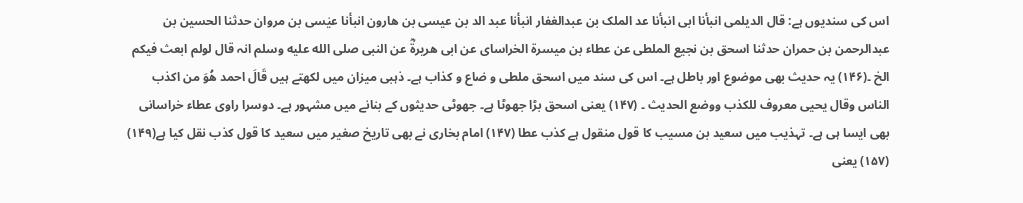اس کی سندیوں ہے: قال الدیلمی انبأنا ابی انبأنا عد الملک بن عبدالغفار انبأنا عبد الد بن عیسی بن ھارون انبأنا عیٰسی بن مروان حدثنا الحسین بن عبدالرحمن بن حمران حدثنا اسحق بن نجیع الملطی عن عطاء بن میسرۃ الخراسای عن ابی ھریرۃؓ عن النبی صلى الله عليه وسلم انہ قال لولم ابعث فیکم الخ ۔(۱۴۶) یہ حدیث بھی موضوع اور باطل ہے۔ اس کی سند میں اسحق ملطی و ضاع و کذاب ہے۔ ذہبی میزان میں لکھتے ہیں قَالَ احمد ھُوَ من اکذب الناس وقال یحیی معروف للکذب ووضع الحدیث ۔ (۱۴۷) یعنی اسحق بڑا جھوٹا ہے۔ جھوٹی حدیثوں کے بنانے میں مشہور ہے۔ دوسرا راوی عطاء خراسانی بھی ایسا ہی ہے۔ تہذیب میں سعید بن مسیب کا قول منقول ہے کذب عطا (۱۴۷) امام بخاری نے بھی تاریخ صغیر میں سعید کا قول کذب نقل کیا ہے(۱۴۹) (۱۵۷) یعنی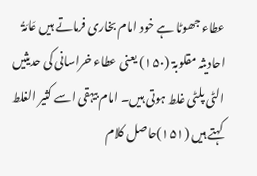عطاء جھوٹا ہے خود امام بخاری فرماتے ہیں عَامَۃُ احادیثہ مقلوبۃ (۱۵۰) یعنی عطاء خراسانی کی حدیثیں الٹی پلٹی غلط ہوتی ہیں۔ امام بیہقی اسے کثیر الغلط کہتے ہیں (۱۵۱)حاصل کلام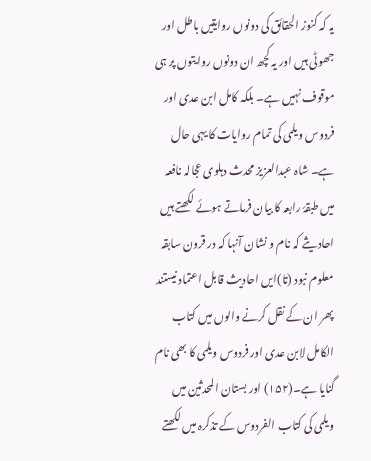یہ کہ کنوز الحقائق کی دونوں روایتیں باطل اور جھوٹی ہیں اور یہ کچھ ان دونوں روایتوں پر ہی موقوف نہیں ہے۔ بلکہ کامل ابن عدی اور فردوس ویلمی کی تمام روایات کا یہی حال ہے۔ شاہ عبدالعزیز محدث دہلوی عجالہ نافعہ میں طبقۂ رابعہ کا بیان فرماتے ہوئے لکھتے ہیں احادیثے کہ نام و نشان آنہا کہ در قرون سابقہ معلوم نبود (تا)ایں احادیث قابل اعتماد نیستند پھر ان کے نقل کرنے والوں میں کتاب الکامل لابن عدی اور فردوس ویلمی کا بھی نام گنایا ہے۔(۱۵۲) اور بستان المحدثین میں ویلمی کی کتاب الفردوس کے تذکرہ میں لکھتے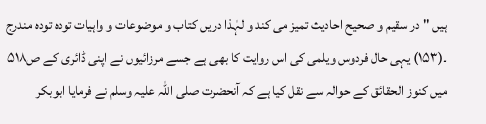ہیں '' در سقیم و صحیح احادیث تمیز می کند و لہٰذا دریں کتاب و موضوعات و واہیات تودہ تودہ مندرج ۔(۱۵۳) یہی حال فردوس ویلمی کی اس روایت کا بھی ہے جسے مرزائیوں نے اپنی ڈائری کے ص۵۱۸ میں کنوز الحقائق کے حوالہ سے نقل کیا ہے کہ آنحضرت صلی اللہ علیہ وسلم نے فرمایا ابوبکر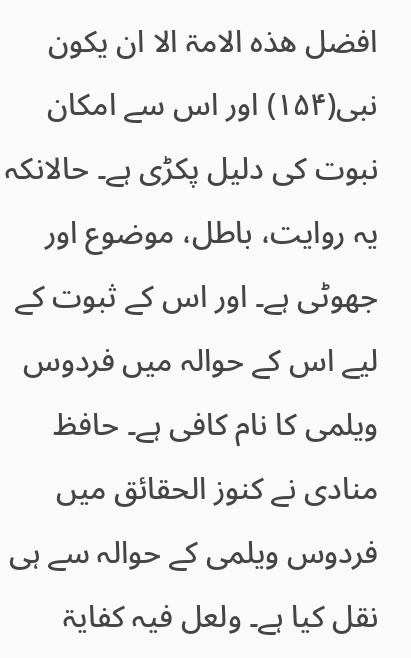افضل ھذہ الامۃ الا ان یکون نبی(۱۵۴) اور اس سے امکان نبوت کی دلیل پکڑی ہے۔ حالانکہ یہ روایت، باطل، موضوع اور جھوٹی ہے۔ اور اس کے ثبوت کے لیے اس کے حوالہ میں فردوس ویلمی کا نام کافی ہے۔ حافظ منادی نے کنوز الحقائق میں فردوس ویلمی کے حوالہ سے ہی نقل کیا ہے۔ ولعل فیہ کفایۃ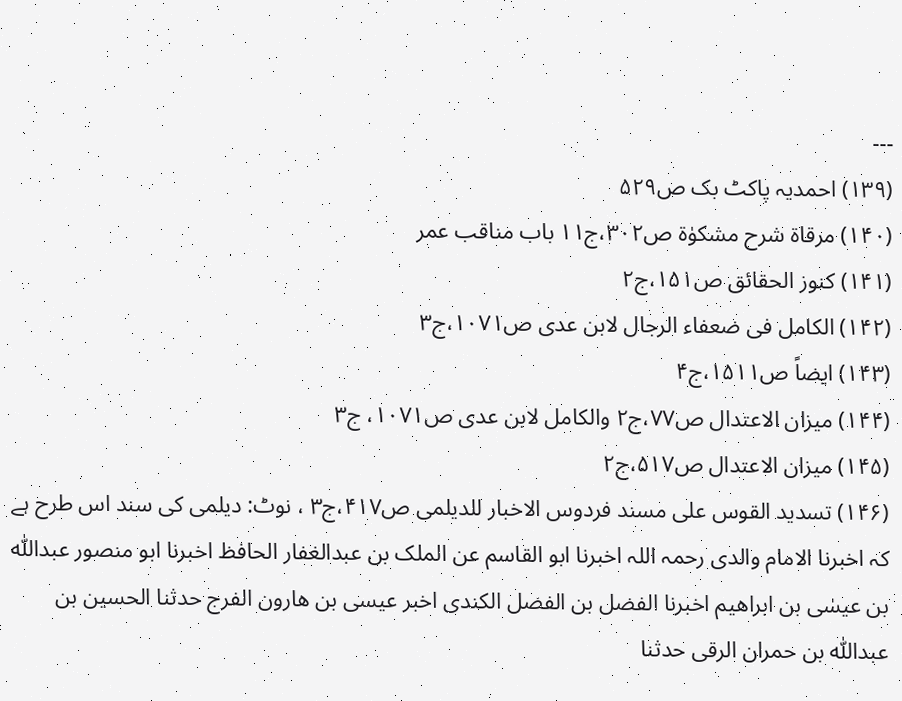---
(۱۳۹) احمدیہ پاکٹ بک ص۵۲۹
(۱۴۰) مرقاۃ شرح مشکوٰۃ ص۳۰۲،ج۱۱ باب مناقب عمر
(۱۴۱) کنوز الحقائق ص۱۵۱،ج۲
(۱۴۲) الکامل فی ضعفاء الرجال لابن عدی ص۱۰۷۱،ج۳
(۱۴۳) ایضاً ص۱۵۱۱،ج۴
(۱۴۴) میزان الاعتدال ص۷۷،ج۲ والکامل لابن عدی ص۱۰۷۱، ج۳
(۱۴۵) میزان الاعتدال ص۵۱۷،ج۲
(۱۴۶) تسدید القوس علی مسند فردوس الاخبار للدیلمی ص۴۱۷،ج۳ ، نوٹ: دیلمی کی سند اس طرح ہے کہ اخبرنا الامام والدی رحمہ اللہ اخبرنا ابو القاسم عن الملک بن عبدالغفار الحافظ اخبرنا ابو منصور عبداللّٰہ بن عیسٰی بن ابراھیم اخبرنا الفضل بن الفضل الکندی اخبر عیسی بن ھارون الفرج حدثنا الحسین بن عبداللّٰہ بن حمران الرقی حدثنا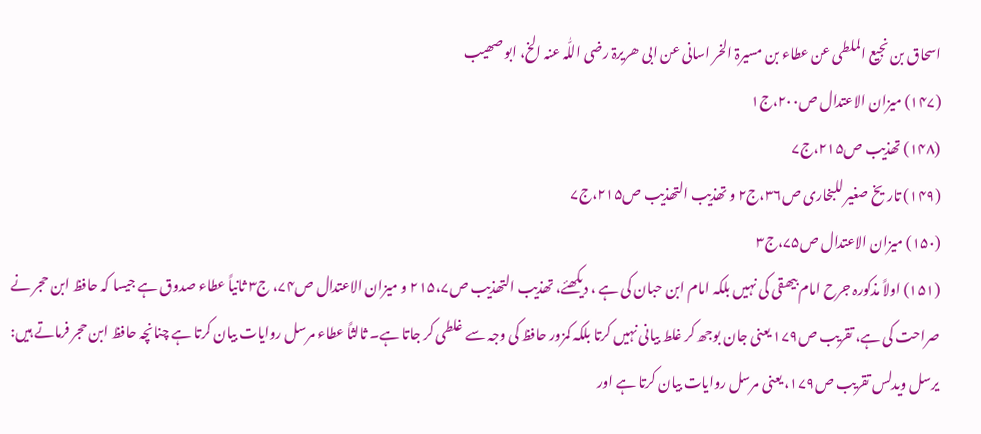اسحاق بن نجیع الملطی عن عطاء بن مسیرۃ الخر اسانی عن ابی ھریرۃ رضی اللّٰہ عنہ الخ، ابو صھیب
(۱۴۷) میزان الاعتدال ص۲۰۰،ج۱
(۱۴۸) تھذیب ص۲۱۵،ج۷
(۱۴۹) تاریخ صغیر للبخاری ص۳۶،ج۲ و تھذیب التھذیب ص۲۱۵،ج۷
(۱۵۰) میزان الاعتدال ص۷۵،ج۳
(۱۵۱) اولاً مذکورہ جرح امام بیھقی کی نہیں بلکہ امام ابن حبان کی ہے ، دیکھئے، تھذیب التھذیب ص۲۱۵،۷ و میزان الاعتدال ص۷۴، ج۳ ثانیاً عطاء صدوق ہے جیسا کہ حافظ ابن حجر نے صراحت کی ہے، تقریب ص۱۷۹ یعنی جان بوجھ کر غلط بیانی نہیں کرتا بلکہ کمزور حافظ کی وجہ سے غلطی کر جاتا ہے۔ ثالثاً عطاء مرسل روایات بیان کرتا ہے چنانچہ حافظ ابن حجر فرماتے ہیں: یرسل ویدلس تقریب ص۱۷۹، یعنی مرسل روایات بیان کرتا ہے اور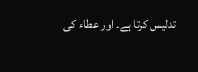تدلیس کرتا ہے۔ اور عطاء کی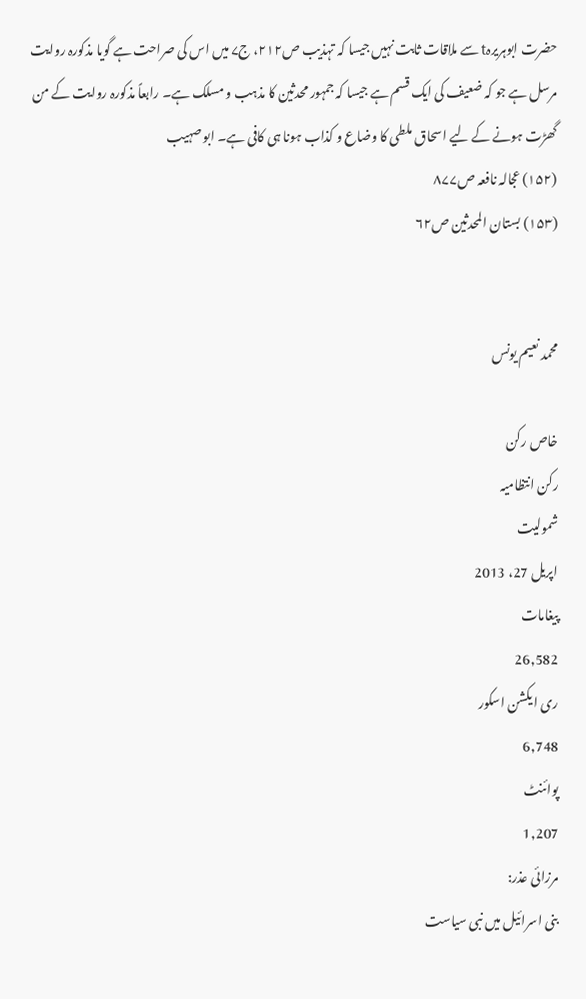حضرت ابوہریرہt سے ملاقات ثابت نہیں جیسا کہ تہذیب ص۲۱۲، ج۷ میں اس کی صراحت ہے گویا مذکورہ روایت مرسل ہے جو کہ ضعیف کی ایک قسم ہے جیسا کہ جمہور محدثین کا مذہب و مسلک ہے۔ رابعاً مذکورہ روایت کے من گھڑت ہونے کے لیے اسحاق ملطی کا وضاع و کذاب ہونا ہی کافی ہے۔ ابو صہیب
(۱۵۲) عجالہ نافعہ ص۸۷۷
(۱۵۳) بستان المحدثین ص۶۲


محمد نعیم یونس

خاص رکن
رکن انتظامیہ
شمولیت
اپریل 27، 2013
پیغامات
26,582
ری ایکشن اسکور
6,748
پوائنٹ
1,207
مرزائی عذر:
بنی اسرائیل میں نبی سیاست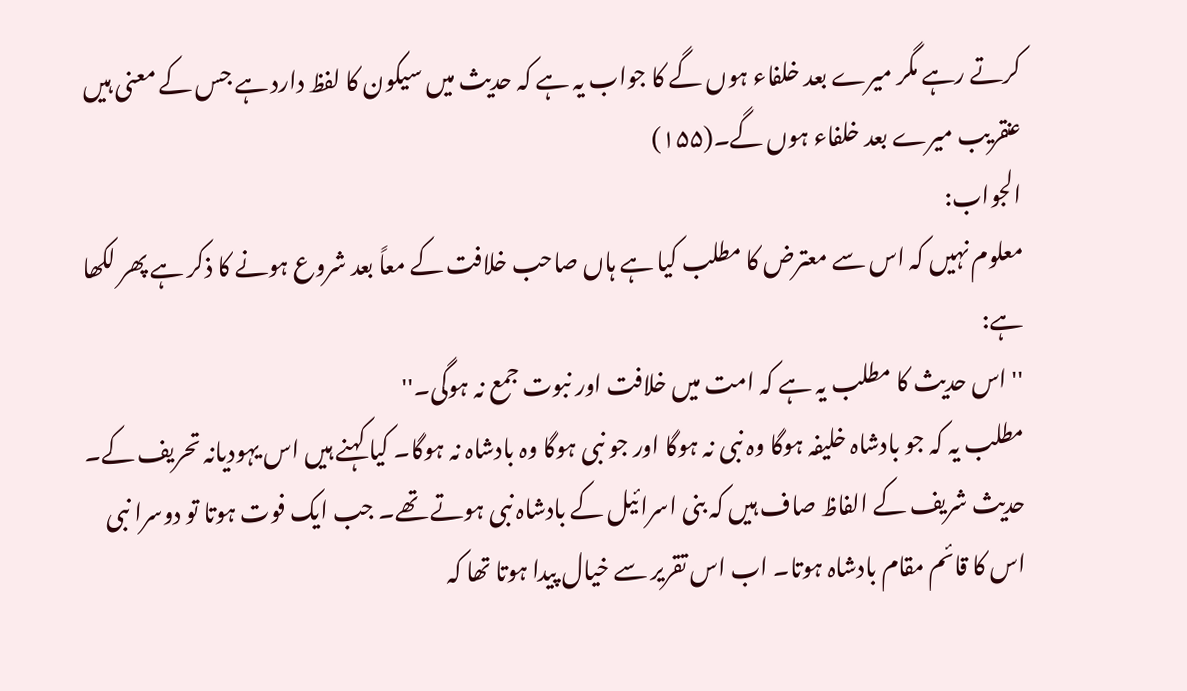کرتے رہے مگر میرے بعد خلفاء ہوں گے کا جواب یہ ہے کہ حدیث میں سیکون کا لفظ دارد ہے جس کے معنی ہیں عنقریب میرے بعد خلفاء ہوں گے۔(۱۵۵)
الجواب:
معلوم نہیں کہ اس سے معترض کا مطلب کیا ہے ہاں صاحب خلافت کے معاً بعد شروع ہونے کا ذکر ہے پھر لکھا ہے:
'' اس حدیث کا مطلب یہ ہے کہ امت میں خلافت اور نبوت جمع نہ ہوگی۔''
مطلب یہ کہ جو بادشاہ خلیفہ ہوگا وہ نبی نہ ہوگا اور جو نبی ہوگا وہ بادشاہ نہ ہوگا۔ کیا کہنے ہیں اس یہودیانہ تحریف کے۔
حدیث شریف کے الفاظ صاف ہیں کہ بنی اسرائیل کے بادشاہ نبی ہوتے تھے۔ جب ایک فوت ہوتا تو دوسرا نبی اس کا قائم مقام بادشاہ ہوتا۔ اب اس تقریر سے خیال پیدا ہوتا تھا کہ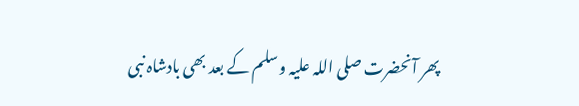پھر آنحضرت صلی اللہ علیہ وسلم کے بعد بھی بادشاہ نبی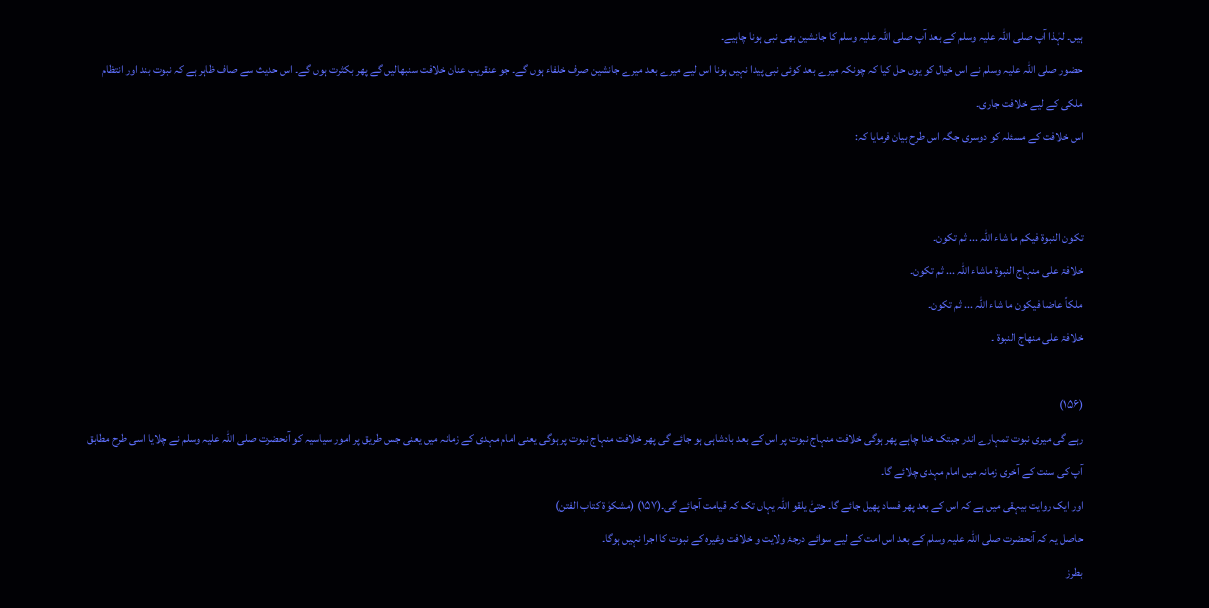ہیں۔ لہٰذا آپ صلی اللہ علیہ وسلم کے بعد آپ صلی اللہ علیہ وسلم کا جانشین بھی نبی ہونا چاہیے۔
حضور صلی اللہ علیہ وسلم نے اس خیال کو یوں حل کیا کہ چونکہ میرے بعد کوئی نبی پیدا نہیں ہونا اس لیے میرے بعد میرے جانشین صرف خلفاء ہوں گے۔ جو عنقریب عنان خلافت سنبھالیں گے پھر بکثرت ہوں گے۔ اس حدیث سے صاف ظاہر ہے کہ نبوت بند اور انتظام ملکی کے لیے خلافت جاری۔
اس خلافت کے مسئلہ کو دوسری جگہ اس طرح بیان فرمایا کہ:


تکون النبوۃ فیکم ما شاء اللّٰہ ... ثم تکون۔
خلافۃ علی منہاج النبوۃ ماشاء اللّٰہ ... ثم تکون۔
ملکاً عاضا فیکون ما شاء اللّٰہ ... ثم تکون۔
خلافۃ علی منھاج النبوۃ ۔

(۱۵۶)
رہے گی میری نبوت تمہارے اندر جبتک خدا چاہے پھر ہوگی خلافت منہاج نبوت پر اس کے بعد بادشاہی ہو جائے گی پھر خلافت منہاج نبوت پر ہوگی یعنی امام مہدی کے زمانہ میں یعنی جس طریق پر امور سیاسیہ کو آنحضرت صلی اللہ علیہ وسلم نے چلایا اسی طرح مطابق آپ کی سنت کے آخری زمانہ میں امام مہدی چلائے گا۔
اور ایک روایت بیہقی میں ہے کہ اس کے بعد پھر فساد پھیل جائے گا۔ حتیّٰ یلقو اللّٰہ یہاں تک کہ قیامت آجائے گی۔(۱۵۷) (مشکوٰۃ کتاب الفتن)
حاصل یہ کہ آنحضرت صلی اللہ علیہ وسلم کے بعد اس امت کے لیے سوائے درجۂ ولایت و خلافت وغیرہ کے نبوت کا اجرا نہیں ہوگا۔
بطرز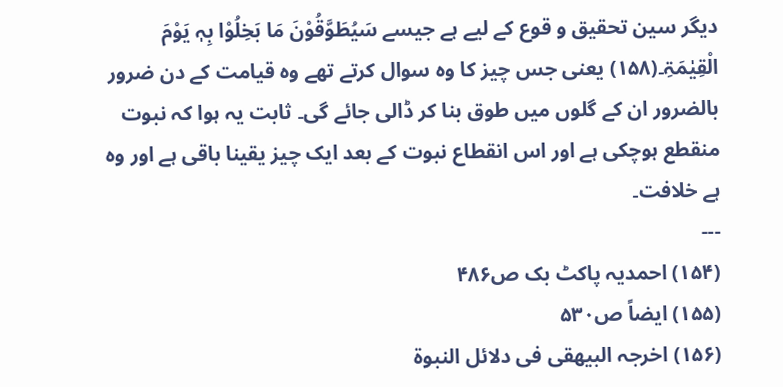دیگر سین تحقیق و قوع کے لیے ہے جیسے سَیُطَوَّقُوْنَ مَا بَخِلُوْا بِہٖ یَوْمَ الْقِیٰمَۃِ۔(۱۵۸) یعنی جس چیز کا وہ سوال کرتے تھے وہ قیامت کے دن ضرور بالضرور ان کے گلوں میں طوق بنا کر ڈالی جائے گی۔ ثابت یہ ہوا کہ نبوت منقطع ہوچکی ہے اور اس انقطاع نبوت کے بعد ایک چیز یقینا باقی ہے اور وہ ہے خلافت۔
---
(۱۵۴) احمدیہ پاکٹ بک ص۴۸۶
(۱۵۵) ایضاً ص۵۳۰
(۱۵۶) اخرجہ البیھقی فی دلائل النبوۃ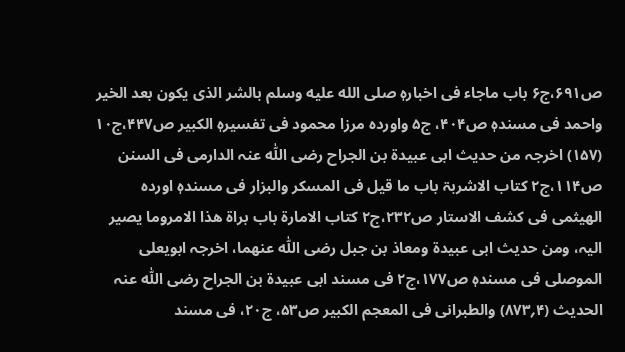ص۶۹۱،ج۶ باب ماجاء فی اخبارہٖ صلى الله عليه وسلم بالشر الذی یکون بعد الخیر واحمد فی مسندہٖ ص۴۰۴، ج۵ واوردہ مرزا محمود فی تفسیرہٖ الکبیر ص۴۴۷،ج۱۰
(۱۵۷) اخرجہ من حدیث ابی عبیدۃ بن الجراح رضی اللّٰہ عنہ الدارمی فی السنن ص۱۱۴،ج۲ کتاب الاشربۃ باب ما قیل فی المسکر والبزار فی مسندہٖ اوردہ الھیثمی فی کشف الاستار ص۲۳۲،ج۲ کتاب الامارۃ باب براۃ ھذا الامروما یصیر الیہ، ومن حدیث ابی عبیدۃ ومعاذ بن جبل رضی اللّٰہ عنھما، اخرجہ ابویعلی الموصلی فی مسندہٖ ص۱۷۷،ج۲ فی مسند ابی عبیدۃ بن الجراح رضی اللّٰہ عنہ الحدیث (۴؍۸۷۳) والطبرانی فی المعجم الکبیر ص۵۳، ج۲۰، فی مسند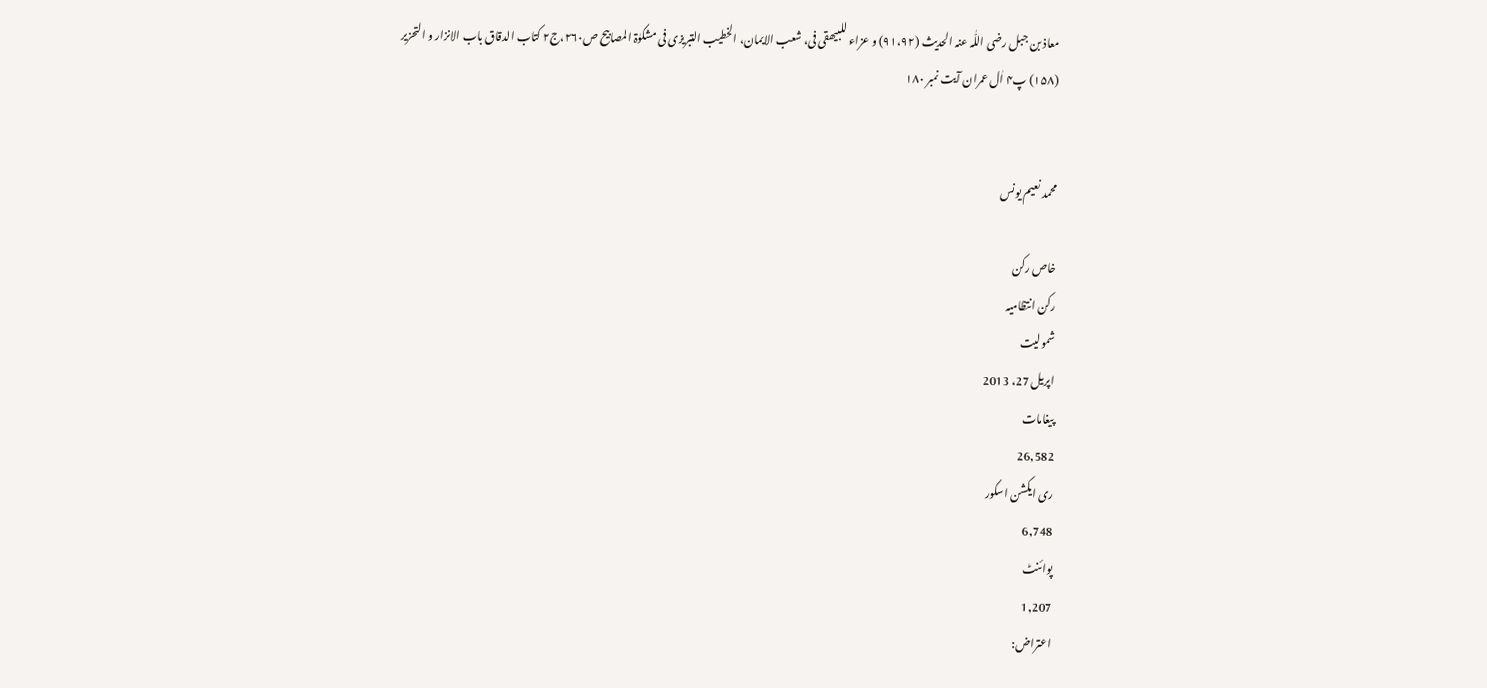معاذ بن جبل رضی اللّٰہ عنہ الحدیث (۹۱،۹۲) و عزاء للبیھقی فی، شعب الایمان، الخطیب التبریزی فی مشکوٰۃ المصابیح ص۲۶۰،ج۲ کتاب الدقاق باب الانزار و التحزیر
(۱۵۸) پ۴ اٰل عمران آیت نمبر ۱۸۰


محمد نعیم یونس

خاص رکن
رکن انتظامیہ
شمولیت
اپریل 27، 2013
پیغامات
26,582
ری ایکشن اسکور
6,748
پوائنٹ
1,207
اعتراض: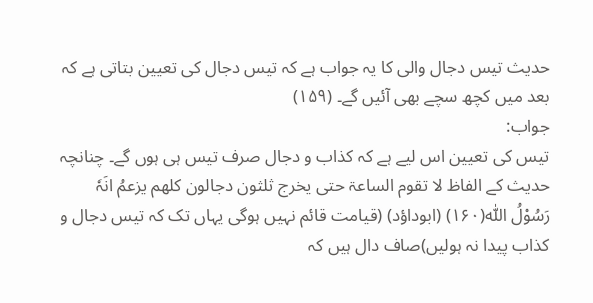حدیث تیس دجال والی کا یہ جواب ہے کہ تیس دجال کی تعیین بتاتی ہے کہ بعد میں کچھ سچے بھی آئیں گے۔ (۱۵۹)
جواب:
تیس کی تعیین اس لیے ہے کہ کذاب و دجال صرف تیس ہی ہوں گے۔ چنانچہ حدیث کے الفاظ لا تقوم الساعۃ حتی یخرج ثلثون دجالون کلھم یزعمُ انَہٗ رَسُوْلُ اللّٰہ(۱۶۰) (ابوداؤد) (قیامت قائم نہیں ہوگی یہاں تک کہ تیس دجال و کذاب پیدا نہ ہولیں)صاف دال ہیں کہ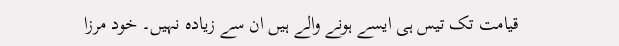قیامت تک تیس ہی ایسے ہونے والے ہیں ان سے زیادہ نہیں۔ خود مرزا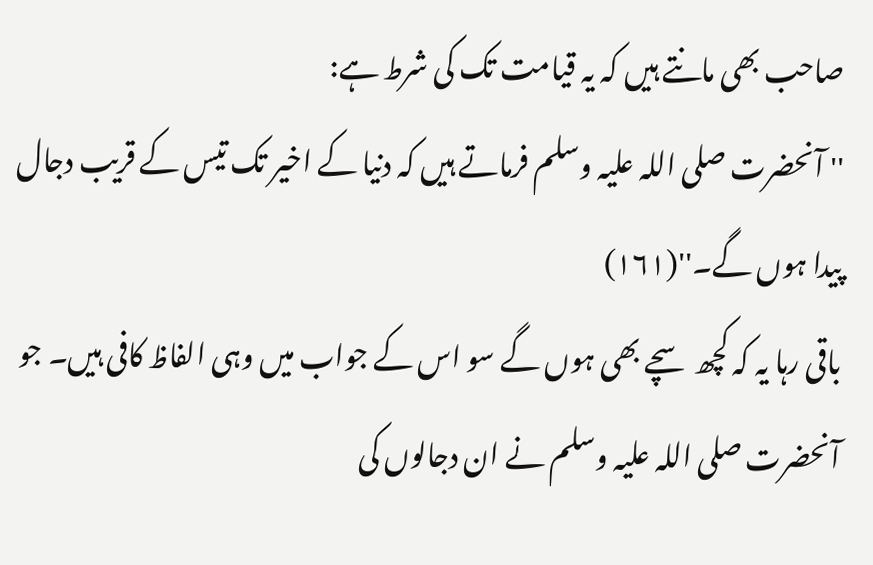صاحب بھی مانتے ہیں کہ یہ قیامت تک کی شرط ہے:
'' آنحضرت صلی اللہ علیہ وسلم فرماتے ہیں کہ دنیا کے اخیر تک تیس کے قریب دجال پیدا ہوں گے۔''(۱۶۱)
باقی رہا یہ کہ کچھ سچے بھی ہوں گے سو اس کے جواب میں وہی الفاظ کافی ہیں۔ جو آنحضرت صلی اللہ علیہ وسلم نے ان دجالوں کی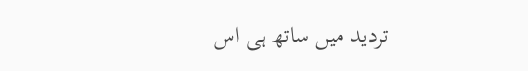تردید میں ساتھ ہی اس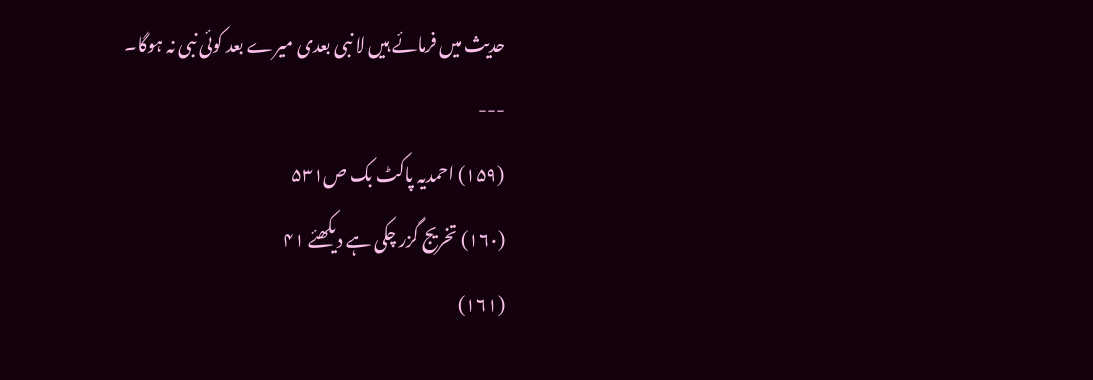حدیث میں فرمائے ہیں لا نبی بعدی میرے بعد کوئی نبی نہ ہوگا۔
---
(۱۵۹) احمدیہ پاکٹ بک ص۵۳۱
(۱۶۰) تخریج گزر چکی ہے دیکھئے ۴۱
(۱۶۱)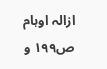ازالہ اوہام ص۱۹۹ و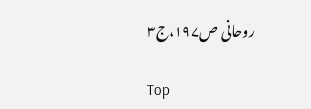روحانی ص۱۹۷،ج۳

Top